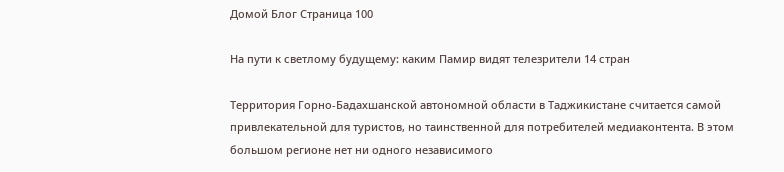Домой Блог Страница 100

На пути к светлому будущему: каким Памир видят телезрители 14 стран

Территория Горно-Бадахшанской автономной области в Таджикистане считается самой привлекательной для туристов, но таинственной для потребителей медиаконтента. В этом большом регионе нет ни одного независимого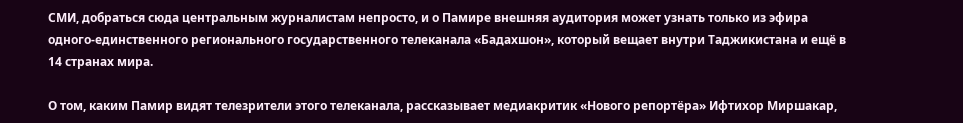СМИ, добраться сюда центральным журналистам непросто, и о Памире внешняя аудитория может узнать только из эфира одного-единственного регионального государственного телеканала «Бадахшон», который вещает внутри Таджикистана и ещё в 14 странах мира.

О том, каким Памир видят телезрители этого телеканала, рассказывает медиакритик «Нового репортёра» Ифтихор Миршакар,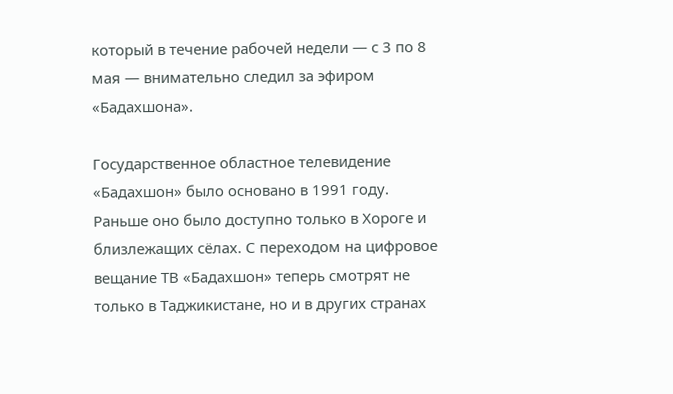который в течение рабочей недели — с 3 по 8 мая — внимательно следил за эфиром «Бадахшона».

Государственное областное телевидение «Бадахшон» было основано в 1991 году. Раньше оно было доступно только в Хороге и близлежащих сёлах. С переходом на цифровое вещание ТВ «Бадахшон» теперь смотрят не только в Таджикистане, но и в других странах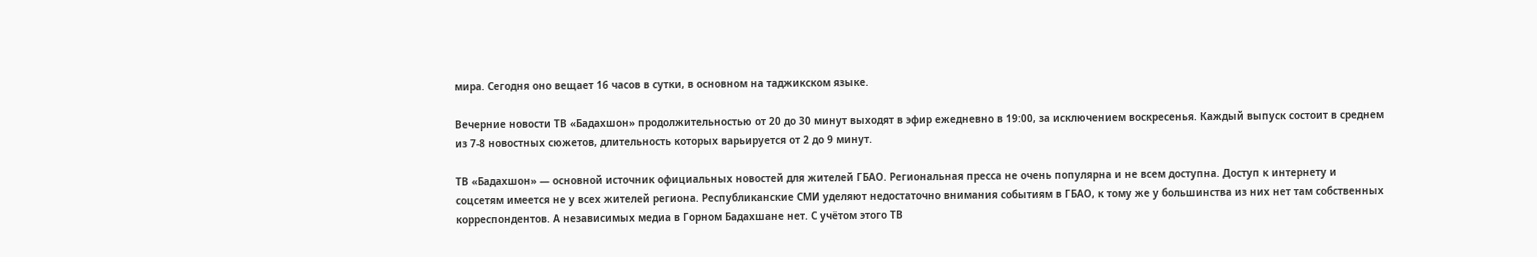мира. Сегодня оно вещает 16 часов в сутки, в основном на таджикском языке.

Вечерние новости ТВ «Бадахшон» продолжительностью от 20 до 30 минут выходят в эфир ежедневно в 19:00, за исключением воскресенья. Каждый выпуск состоит в среднем из 7-8 новостных сюжетов, длительность которых варьируется от 2 до 9 минут.

ТВ «Бадахшон» — основной источник официальных новостей для жителей ГБАО. Региональная пресса не очень популярна и не всем доступна. Доступ к интернету и соцсетям имеется не у всех жителей региона. Республиканские СМИ уделяют недостаточно внимания событиям в ГБАО, к тому же у большинства из них нет там собственных корреспондентов. А независимых медиа в Горном Бадахшане нет. С учётом этого ТВ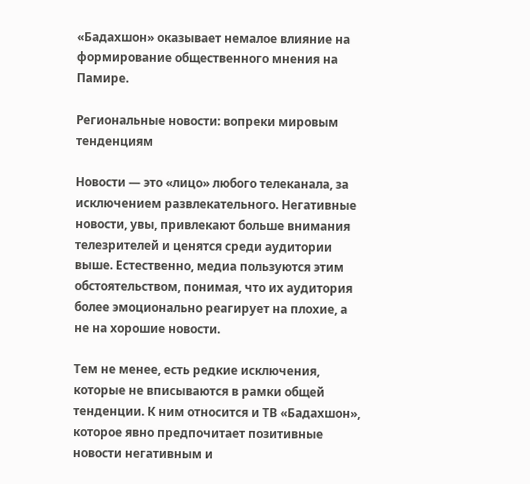«Бадахшон» оказывает немалое влияние на формирование общественного мнения на Памире.

Региональные новости: вопреки мировым тенденциям

Новости — это «лицо» любого телеканала, за исключением развлекательного. Негативные новости, увы, привлекают больше внимания телезрителей и ценятся среди аудитории выше. Естественно, медиа пользуются этим обстоятельством, понимая, что их аудитория более эмоционально реагирует на плохие, а не на хорошие новости.

Тем не менее, есть редкие исключения, которые не вписываются в рамки общей тенденции. К ним относится и ТВ «Бадахшон», которое явно предпочитает позитивные новости негативным и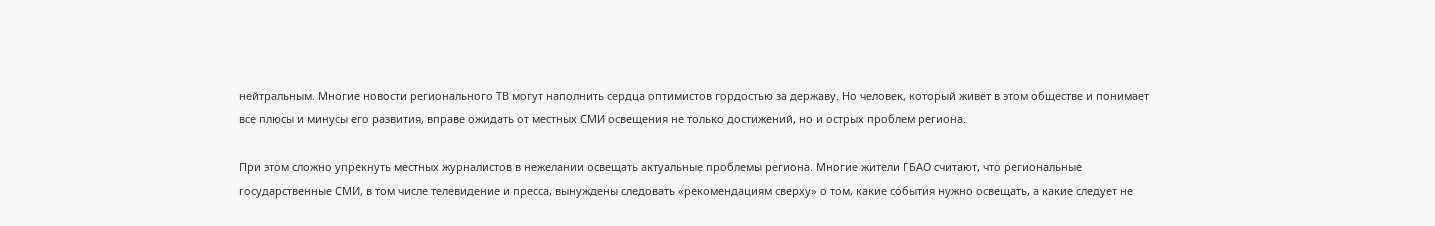нейтральным. Многие новости регионального ТВ могут наполнить сердца оптимистов гордостью за державу. Но человек, который живёт в этом обществе и понимает все плюсы и минусы его развития, вправе ожидать от местных СМИ освещения не только достижений, но и острых проблем региона.

При этом сложно упрекнуть местных журналистов в нежелании освещать актуальные проблемы региона. Многие жители ГБАО считают, что региональные государственные СМИ, в том числе телевидение и пресса, вынуждены следовать «рекомендациям сверху» о том, какие события нужно освещать, а какие следует не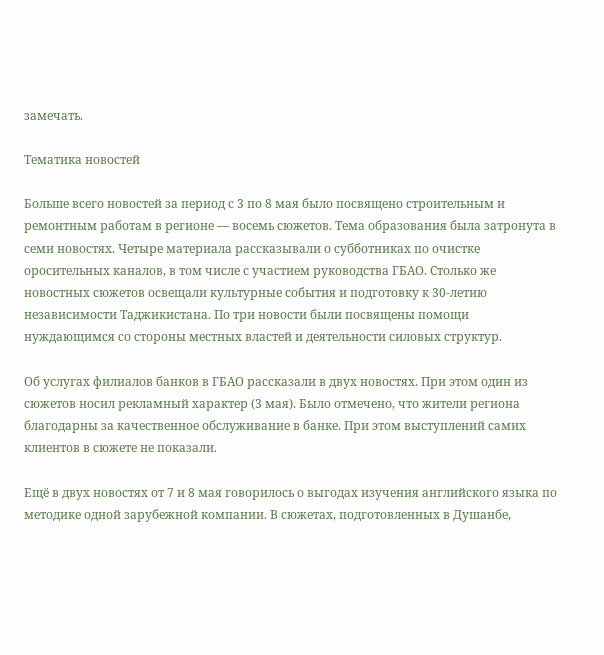замечать.

Тематика новостей

Больше всего новостей за период с 3 по 8 мая было посвящено строительным и ремонтным работам в регионе — восемь сюжетов. Тема образования была затронута в семи новостях. Четыре материала рассказывали о субботниках по очистке оросительных каналов, в том числе с участием руководства ГБАО. Столько же новостных сюжетов освещали культурные события и подготовку к 30-летию независимости Таджикистана. По три новости были посвящены помощи нуждающимся со стороны местных властей и деятельности силовых структур.

Об услугах филиалов банков в ГБАО рассказали в двух новостях. При этом один из сюжетов носил рекламный характер (3 мая). Было отмечено, что жители региона благодарны за качественное обслуживание в банке. При этом выступлений самих клиентов в сюжете не показали.

Ещё в двух новостях от 7 и 8 мая говорилось о выгодах изучения английского языка по методике одной зарубежной компании. В сюжетах, подготовленных в Душанбе,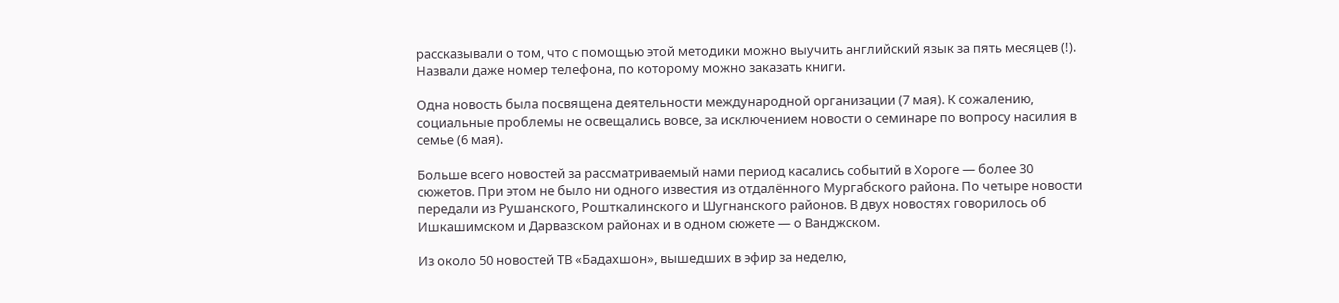рассказывали о том, что с помощью этой методики можно выучить английский язык за пять месяцев (!). Назвали даже номер телефона, по которому можно заказать книги.

Одна новость была посвящена деятельности международной организации (7 мая). К сожалению, социальные проблемы не освещались вовсе, за исключением новости о семинаре по вопросу насилия в семье (6 мая).

Больше всего новостей за рассматриваемый нами период касались событий в Хороге — более 30 сюжетов. При этом не было ни одного известия из отдалённого Мургабского района. По четыре новости передали из Рушанского, Рошткалинского и Шугнанского районов. В двух новостях говорилось об Ишкашимском и Дарвазском районах и в одном сюжете — о Ванджском.

Из около 50 новостей ТВ «Бадахшон», вышедших в эфир за неделю,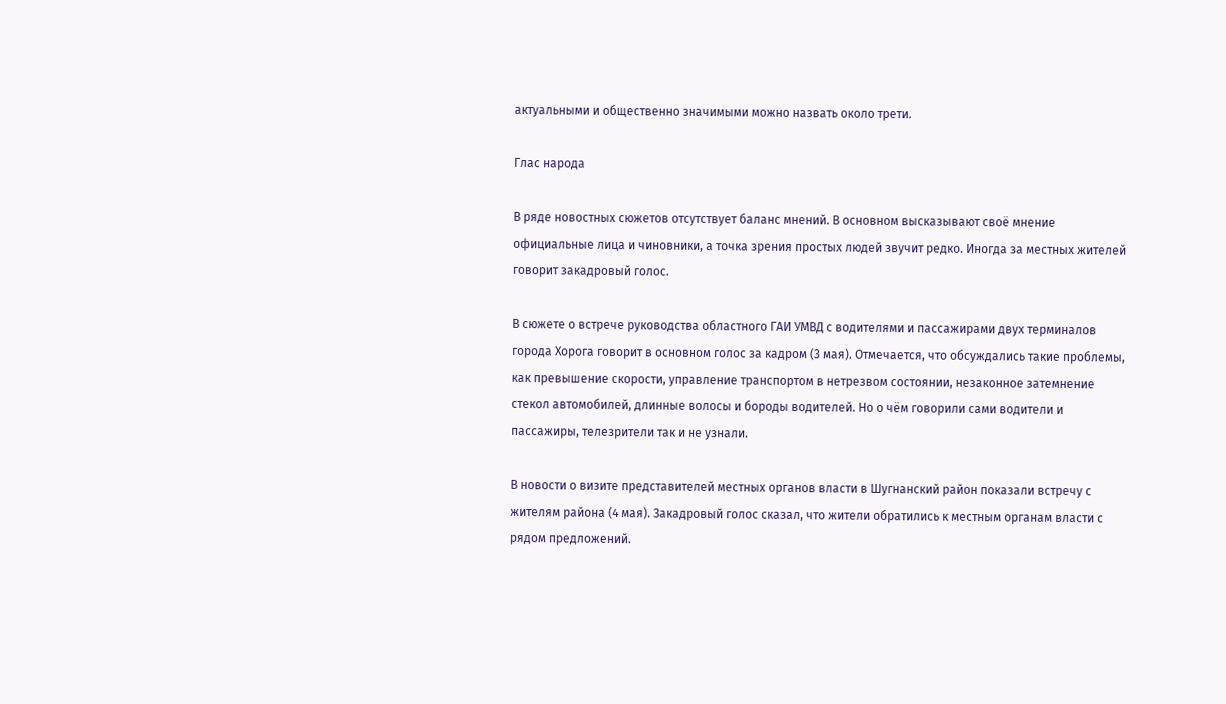актуальными и общественно значимыми можно назвать около трети.

Глас народа

В ряде новостных сюжетов отсутствует баланс мнений. В основном высказывают своё мнение официальные лица и чиновники, а точка зрения простых людей звучит редко. Иногда за местных жителей говорит закадровый голос.

В сюжете о встрече руководства областного ГАИ УМВД с водителями и пассажирами двух терминалов города Хорога говорит в основном голос за кадром (3 мая). Отмечается, что обсуждались такие проблемы, как превышение скорости, управление транспортом в нетрезвом состоянии, незаконное затемнение стекол автомобилей, длинные волосы и бороды водителей. Но о чём говорили сами водители и пассажиры, телезрители так и не узнали.

В новости о визите представителей местных органов власти в Шугнанский район показали встречу с жителям района (4 мая). Закадровый голос сказал, что жители обратились к местным органам власти с рядом предложений.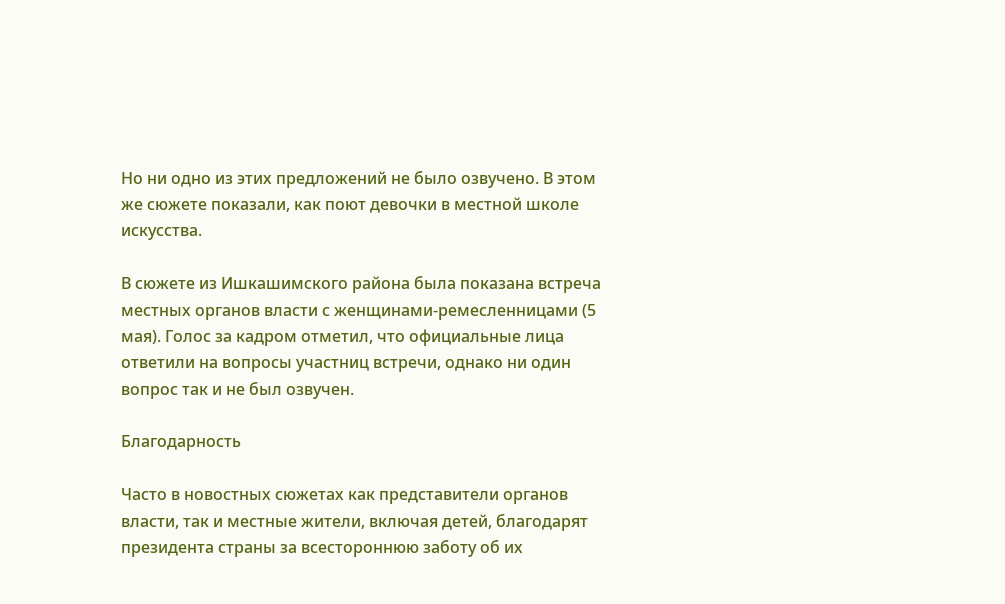Но ни одно из этих предложений не было озвучено. В этом же сюжете показали, как поют девочки в местной школе искусства.

В сюжете из Ишкашимского района была показана встреча местных органов власти с женщинами-ремесленницами (5 мая). Голос за кадром отметил, что официальные лица ответили на вопросы участниц встречи, однако ни один вопрос так и не был озвучен.

Благодарность

Часто в новостных сюжетах как представители органов власти, так и местные жители, включая детей, благодарят президента страны за всестороннюю заботу об их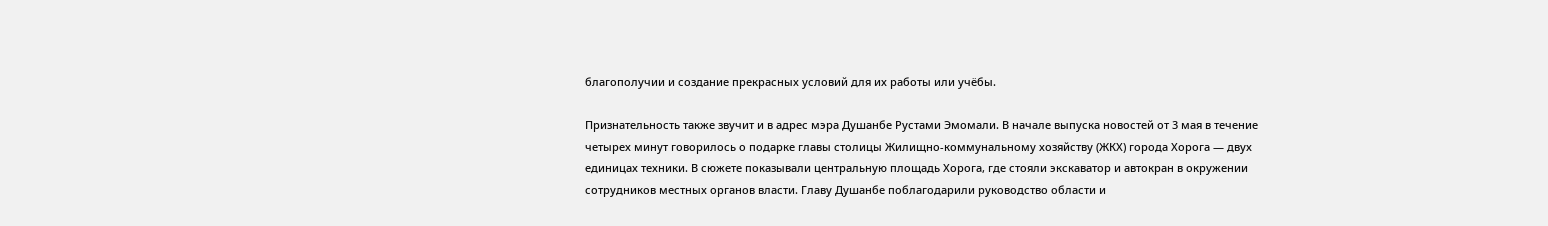благополучии и создание прекрасных условий для их работы или учёбы.

Признательность также звучит и в адрес мэра Душанбе Рустами Эмомали. В начале выпуска новостей от 3 мая в течение четырех минут говорилось о подарке главы столицы Жилищно-коммунальному хозяйству (ЖКХ) города Хорога — двух единицах техники. В сюжете показывали центральную площадь Хорога, где стояли экскаватор и автокран в окружении сотрудников местных органов власти. Главу Душанбе поблагодарили руководство области и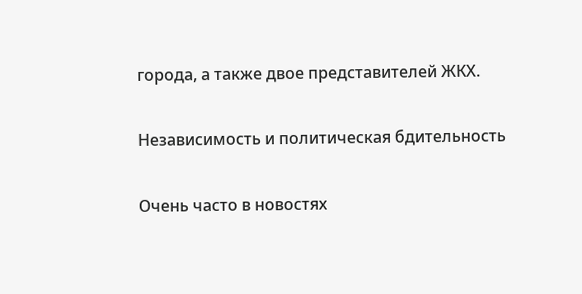города, а также двое представителей ЖКХ.

Независимость и политическая бдительность

Очень часто в новостях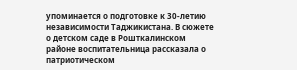упоминается о подготовке к 30-летию независимости Таджикистана. В сюжете о детском саде в Рошткалинском районе воспитательница рассказала о патриотическом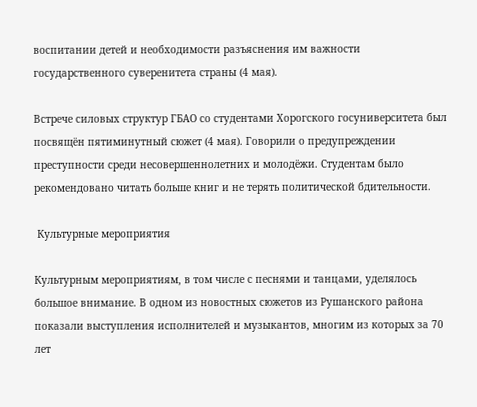воспитании детей и необходимости разъяснения им важности государственного суверенитета страны (4 мая).

Встрече силовых структур ГБАО со студентами Хорогского госуниверситета был  посвящён пятиминутный сюжет (4 мая). Говорили о предупреждении преступности среди несовершеннолетних и молодёжи. Студентам было рекомендовано читать больше книг и не терять политической бдительности.

 Культурные мероприятия

Культурным мероприятиям, в том числе с песнями и танцами, уделялось большое внимание. В одном из новостных сюжетов из Рушанского района показали выступления исполнителей и музыкантов, многим из которых за 70 лет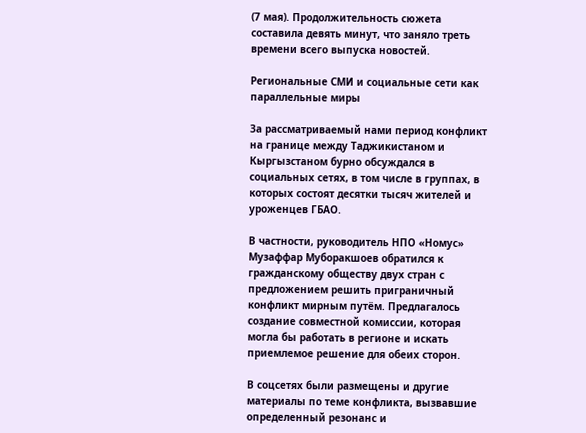(7 мая). Продолжительность сюжета составила девять минут, что заняло треть времени всего выпуска новостей.

Региональные СМИ и социальные сети как параллельные миры

За рассматриваемый нами период конфликт на границе между Таджикистаном и Кыргызстаном бурно обсуждался в социальных сетях, в том числе в группах, в которых состоят десятки тысяч жителей и уроженцев ГБАО.

В частности, руководитель НПО «Номус» Музаффар Муборакшоев обратился к гражданскому обществу двух стран с предложением решить приграничный конфликт мирным путём. Предлагалось создание совместной комиссии, которая могла бы работать в регионе и искать приемлемое решение для обеих сторон.

В соцсетях были размещены и другие материалы по теме конфликта, вызвавшие определенный резонанс и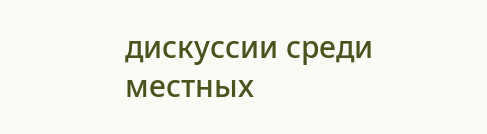дискуссии среди местных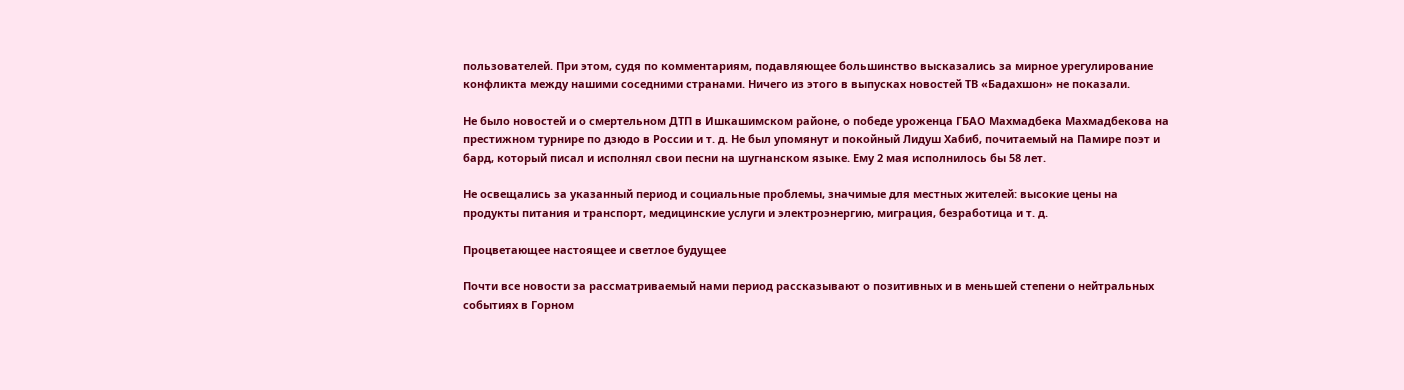пользователей. При этом, судя по комментариям, подавляющее большинство высказались за мирное урегулирование конфликта между нашими соседними странами. Ничего из этого в выпусках новостей ТВ «Бадахшон» не показали.

Не было новостей и о смертельном ДТП в Ишкашимском районе, о победе уроженца ГБАО Махмадбека Махмадбекова на престижном турнире по дзюдо в России и т. д. Не был упомянут и покойный Лидуш Хабиб, почитаемый на Памире поэт и бард, который писал и исполнял свои песни на шугнанском языке. Ему 2 мая исполнилось бы 58 лет.

Не освещались за указанный период и социальные проблемы, значимые для местных жителей: высокие цены на продукты питания и транспорт, медицинские услуги и электроэнергию, миграция, безработица и т. д.

Процветающее настоящее и светлое будущее

Почти все новости за рассматриваемый нами период рассказывают о позитивных и в меньшей степени о нейтральных событиях в Горном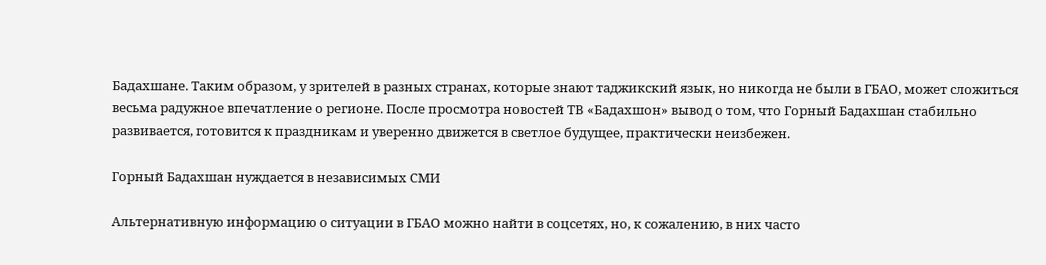Бадахшане. Таким образом, у зрителей в разных странах, которые знают таджикский язык, но никогда не были в ГБАО, может сложиться весьма радужное впечатление о регионе. После просмотра новостей ТВ «Бадахшон» вывод о том, что Горный Бадахшан стабильно развивается, готовится к праздникам и уверенно движется в светлое будущее, практически неизбежен.

Горный Бадахшан нуждается в независимых СМИ

Альтернативную информацию о ситуации в ГБАО можно найти в соцсетях, но, к сожалению, в них часто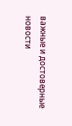важные и достоверные новости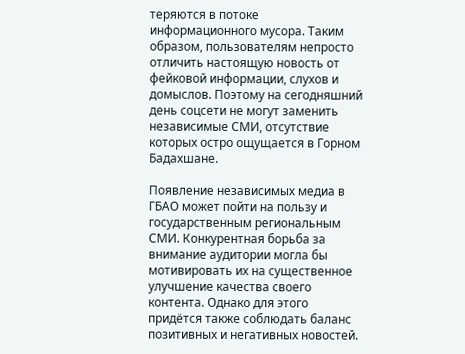теряются в потоке информационного мусора. Таким образом, пользователям непросто отличить настоящую новость от фейковой информации, слухов и домыслов. Поэтому на сегодняшний день соцсети не могут заменить независимые СМИ, отсутствие которых остро ощущается в Горном Бадахшане.

Появление независимых медиа в ГБАО может пойти на пользу и государственным региональным СМИ. Конкурентная борьба за внимание аудитории могла бы мотивировать их на существенное улучшение качества своего контента. Однако для этого придётся также соблюдать баланс позитивных и негативных новостей.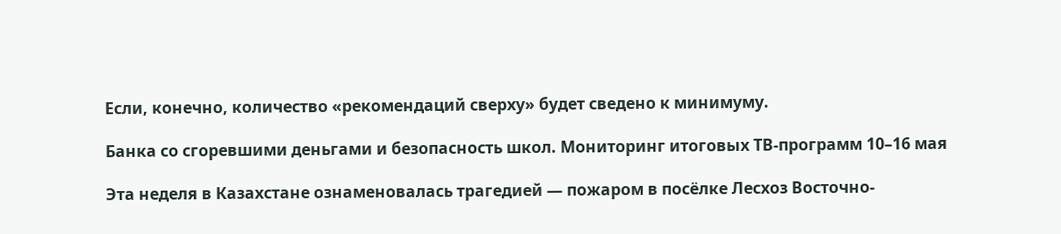Если, конечно, количество «рекомендаций сверху» будет сведено к минимуму.

Банка со сгоревшими деньгами и безопасность школ. Мониторинг итоговых ТВ-программ 10–16 мая

Эта неделя в Казахстане ознаменовалась трагедией — пожаром в посёлке Лесхоз Восточно-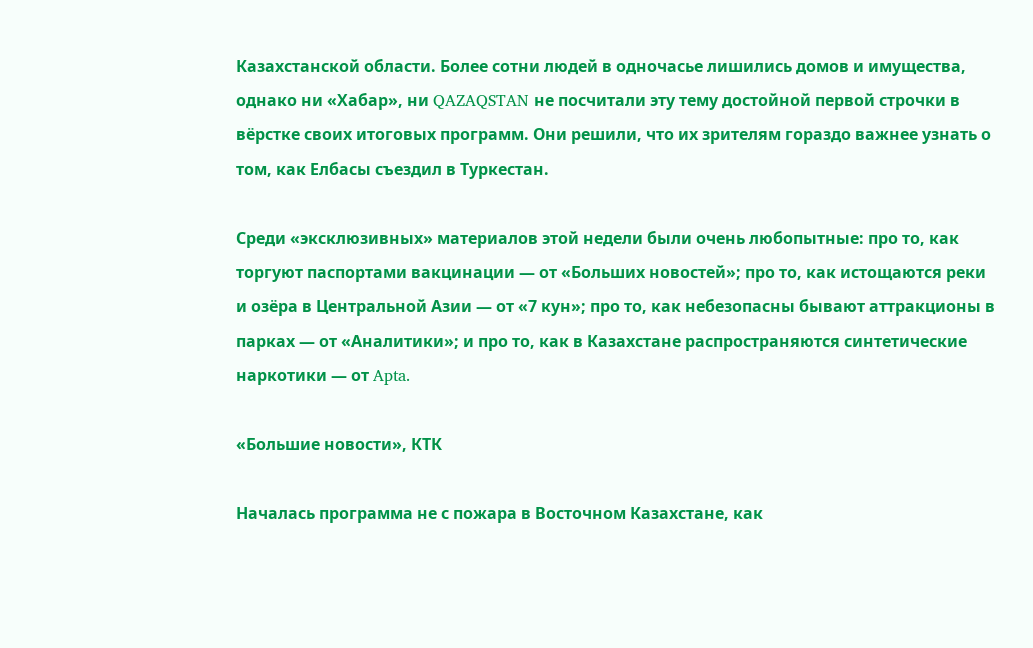Казахстанской области. Более сотни людей в одночасье лишились домов и имущества, однако ни «Хабар», ни QAZAQSTAN не посчитали эту тему достойной первой строчки в вёрстке своих итоговых программ. Они решили, что их зрителям гораздо важнее узнать о том, как Елбасы съездил в Туркестан.

Среди «эксклюзивных» материалов этой недели были очень любопытные: про то, как торгуют паспортами вакцинации — от «Больших новостей»; про то, как истощаются реки и озёра в Центральной Азии — от «7 кун»; про то, как небезопасны бывают аттракционы в парках — от «Аналитики»; и про то, как в Казахстане распространяются синтетические наркотики — от Apta.

«Большие новости», КТК

Началась программа не с пожара в Восточном Казахстане, как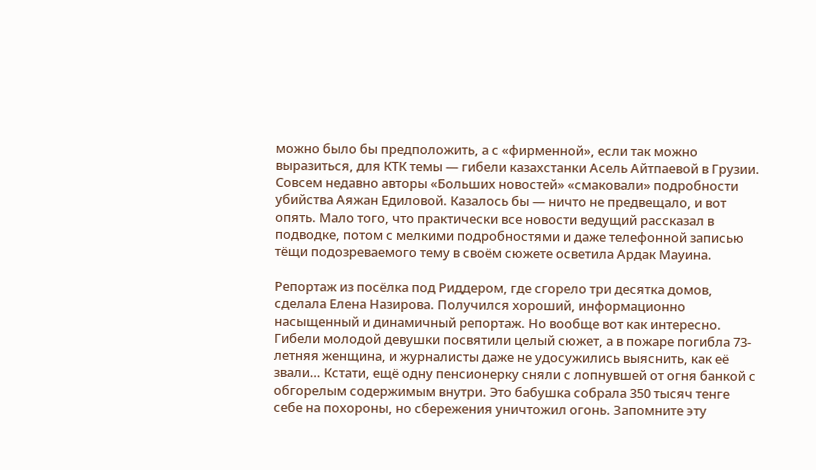можно было бы предположить, а с «фирменной», если так можно выразиться, для КТК темы — гибели казахстанки Асель Айтпаевой в Грузии. Совсем недавно авторы «Больших новостей» «смаковали» подробности убийства Аяжан Едиловой. Казалось бы — ничто не предвещало, и вот опять. Мало того, что практически все новости ведущий рассказал в подводке, потом с мелкими подробностями и даже телефонной записью тёщи подозреваемого тему в своём сюжете осветила Ардак Мауина.

Репортаж из посёлка под Риддером, где сгорело три десятка домов, сделала Елена Назирова. Получился хороший, информационно насыщенный и динамичный репортаж. Но вообще вот как интересно. Гибели молодой девушки посвятили целый сюжет, а в пожаре погибла 73-летняя женщина, и журналисты даже не удосужились выяснить, как её звали… Кстати, ещё одну пенсионерку сняли с лопнувшей от огня банкой с обгорелым содержимым внутри. Это бабушка собрала 350 тысяч тенге себе на похороны, но сбережения уничтожил огонь. Запомните эту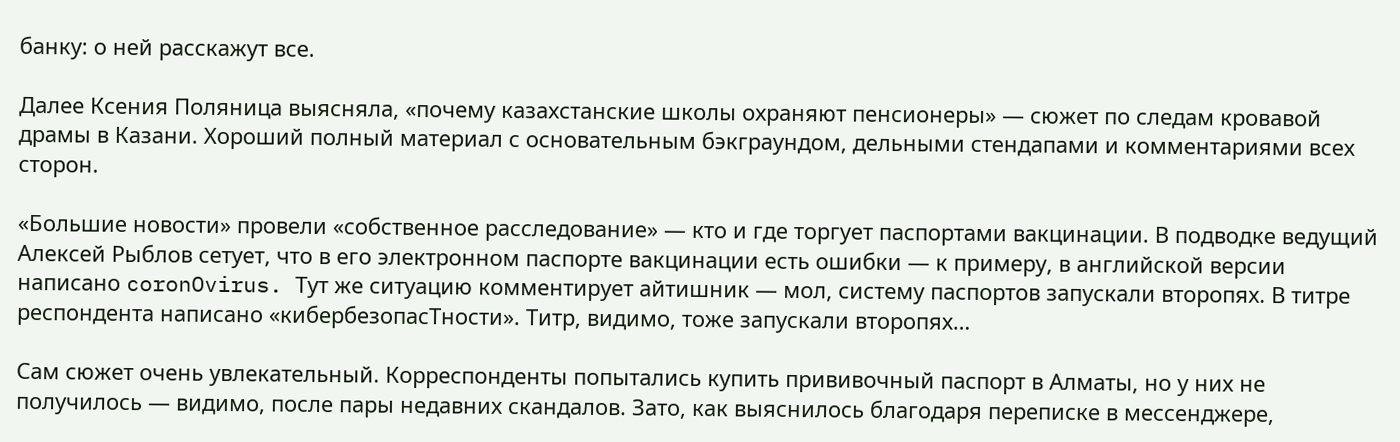банку: о ней расскажут все.

Далее Ксения Поляница выясняла, «почему казахстанские школы охраняют пенсионеры» — сюжет по следам кровавой драмы в Казани. Хороший полный материал с основательным бэкграундом, дельными стендапами и комментариями всех сторон.

«Большие новости» провели «собственное расследование» — кто и где торгует паспортами вакцинации. В подводке ведущий Алексей Рыблов сетует, что в его электронном паспорте вакцинации есть ошибки — к примеру, в английской версии написано coronOvirus. Тут же ситуацию комментирует айтишник — мол, систему паспортов запускали второпях. В титре респондента написано «кибербезопасТности». Титр, видимо, тоже запускали второпях…

Сам сюжет очень увлекательный. Корреспонденты попытались купить прививочный паспорт в Алматы, но у них не получилось — видимо, после пары недавних скандалов. Зато, как выяснилось благодаря переписке в мессенджере,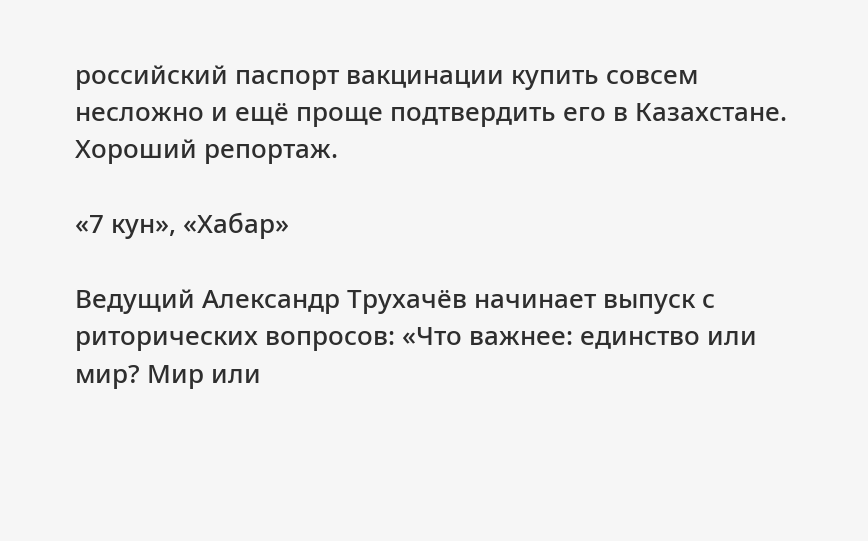российский паспорт вакцинации купить совсем несложно и ещё проще подтвердить его в Казахстане. Хороший репортаж.

«7 кун», «Хабар»

Ведущий Александр Трухачёв начинает выпуск с риторических вопросов: «Что важнее: единство или мир? Мир или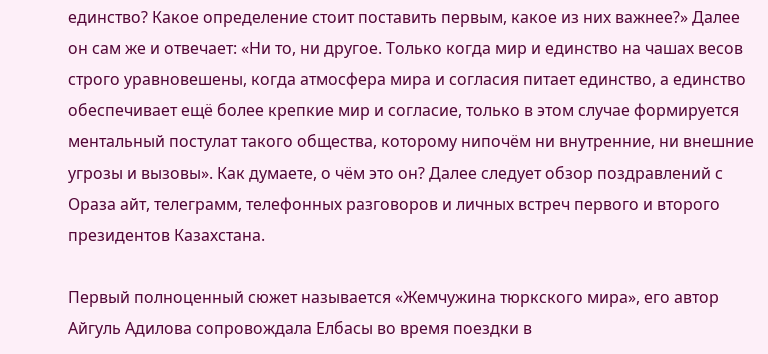единство? Какое определение стоит поставить первым, какое из них важнее?» Далее он сам же и отвечает: «Ни то, ни другое. Только когда мир и единство на чашах весов строго уравновешены, когда атмосфера мира и согласия питает единство, а единство обеспечивает ещё более крепкие мир и согласие, только в этом случае формируется ментальный постулат такого общества, которому нипочём ни внутренние, ни внешние угрозы и вызовы». Как думаете, о чём это он? Далее следует обзор поздравлений с Ораза айт, телеграмм, телефонных разговоров и личных встреч первого и второго президентов Казахстана.

Первый полноценный сюжет называется «Жемчужина тюркского мира», его автор Айгуль Адилова сопровождала Елбасы во время поездки в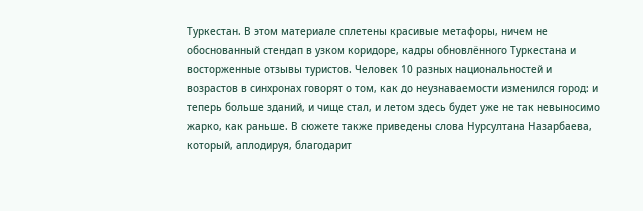Туркестан. В этом материале сплетены красивые метафоры, ничем не обоснованный стендап в узком коридоре, кадры обновлённого Туркестана и восторженные отзывы туристов. Человек 10 разных национальностей и возрастов в синхронах говорят о том, как до неузнаваемости изменился город: и теперь больше зданий, и чище стал, и летом здесь будет уже не так невыносимо жарко, как раньше. В сюжете также приведены слова Нурсултана Назарбаева, который, аплодируя, благодарит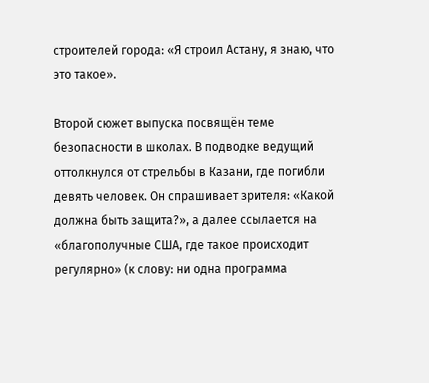строителей города: «Я строил Астану, я знаю, что это такое».

Второй сюжет выпуска посвящён теме безопасности в школах. В подводке ведущий оттолкнулся от стрельбы в Казани, где погибли девять человек. Он спрашивает зрителя: «Какой должна быть защита?», а далее ссылается на «благополучные США, где такое происходит регулярно» (к слову: ни одна программа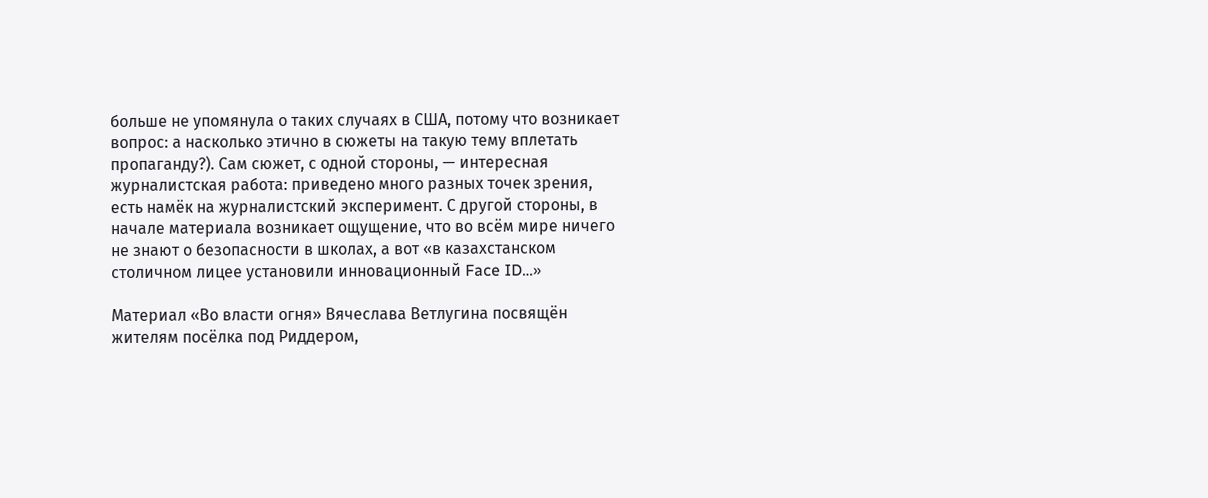больше не упомянула о таких случаях в США, потому что возникает вопрос: а насколько этично в сюжеты на такую тему вплетать пропаганду?). Сам сюжет, с одной стороны, — интересная журналистская работа: приведено много разных точек зрения, есть намёк на журналистский эксперимент. С другой стороны, в начале материала возникает ощущение, что во всём мире ничего не знают о безопасности в школах, а вот «в казахстанском столичном лицее установили инновационный Face ID…»

Материал «Во власти огня» Вячеслава Ветлугина посвящён жителям посёлка под Риддером,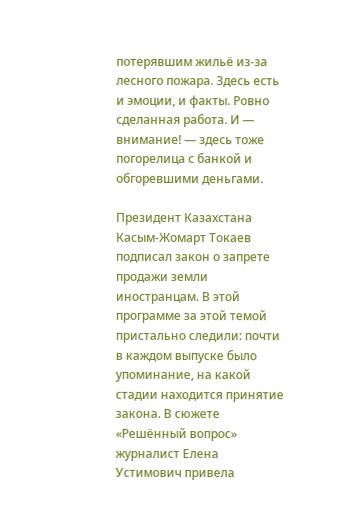потерявшим жильё из-за лесного пожара. Здесь есть и эмоции, и факты. Ровно сделанная работа. И — внимание! — здесь тоже погорелица с банкой и обгоревшими деньгами.

Президент Казахстана Касым-Жомарт Токаев подписал закон о запрете продажи земли иностранцам. В этой программе за этой темой пристально следили: почти в каждом выпуске было упоминание, на какой стадии находится принятие закона. В сюжете «Решённый вопрос» журналист Елена Устимович привела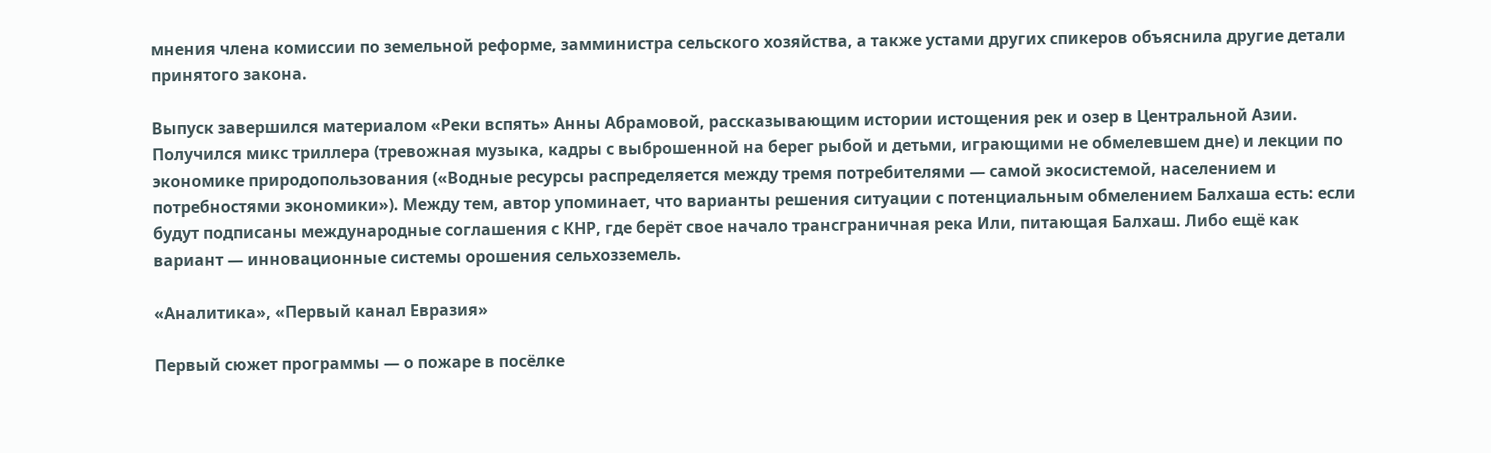мнения члена комиссии по земельной реформе, замминистра сельского хозяйства, а также устами других спикеров объяснила другие детали принятого закона.

Выпуск завершился материалом «Реки вспять» Анны Абрамовой, рассказывающим истории истощения рек и озер в Центральной Азии. Получился микс триллера (тревожная музыка, кадры с выброшенной на берег рыбой и детьми, играющими не обмелевшем дне) и лекции по экономике природопользования («Водные ресурсы распределяется между тремя потребителями — самой экосистемой, населением и потребностями экономики»). Между тем, автор упоминает, что варианты решения ситуации с потенциальным обмелением Балхаша есть: если будут подписаны международные соглашения с КНР, где берёт свое начало трансграничная река Или, питающая Балхаш. Либо ещё как вариант — инновационные системы орошения сельхозземель.

«Аналитика», «Первый канал Евразия»

Первый сюжет программы — о пожаре в посёлке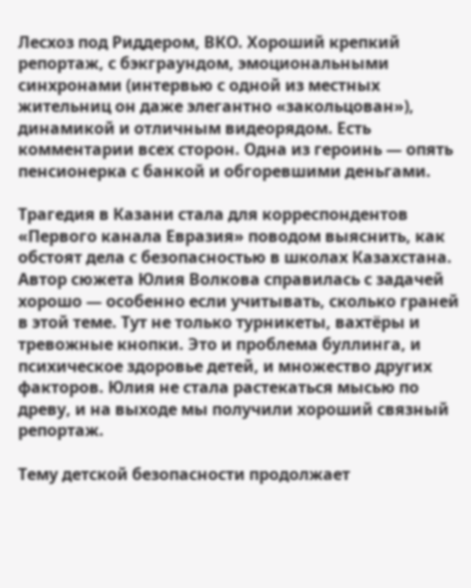Лесхоз под Риддером, ВКО. Хороший крепкий репортаж, с бэкграундом, эмоциональными синхронами (интервью с одной из местных жительниц он даже элегантно «закольцован»), динамикой и отличным видеорядом. Есть комментарии всех сторон. Одна из героинь — опять пенсионерка с банкой и обгоревшими деньгами.

Трагедия в Казани стала для корреспондентов «Первого канала Евразия» поводом выяснить, как обстоят дела с безопасностью в школах Казахстана. Автор сюжета Юлия Волкова справилась с задачей хорошо — особенно если учитывать, сколько граней в этой теме. Тут не только турникеты, вахтёры и тревожные кнопки. Это и проблема буллинга, и психическое здоровье детей, и множество других факторов. Юлия не стала растекаться мысью по древу, и на выходе мы получили хороший связный репортаж.

Тему детской безопасности продолжает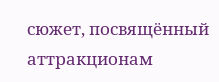сюжет, посвящённый аттракционам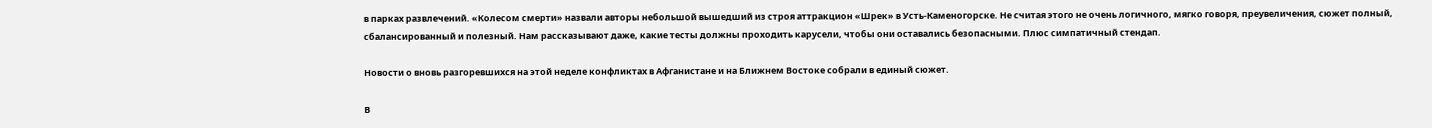в парках развлечений. «Колесом смерти» назвали авторы небольшой вышедший из строя аттракцион «Шрек» в Усть-Каменогорске. Не считая этого не очень логичного, мягко говоря, преувеличения, сюжет полный, сбалансированный и полезный. Нам рассказывают даже, какие тесты должны проходить карусели, чтобы они оставались безопасными. Плюс симпатичный стендап.

Новости о вновь разгоревшихся на этой неделе конфликтах в Афганистане и на Ближнем Востоке собрали в единый сюжет.

В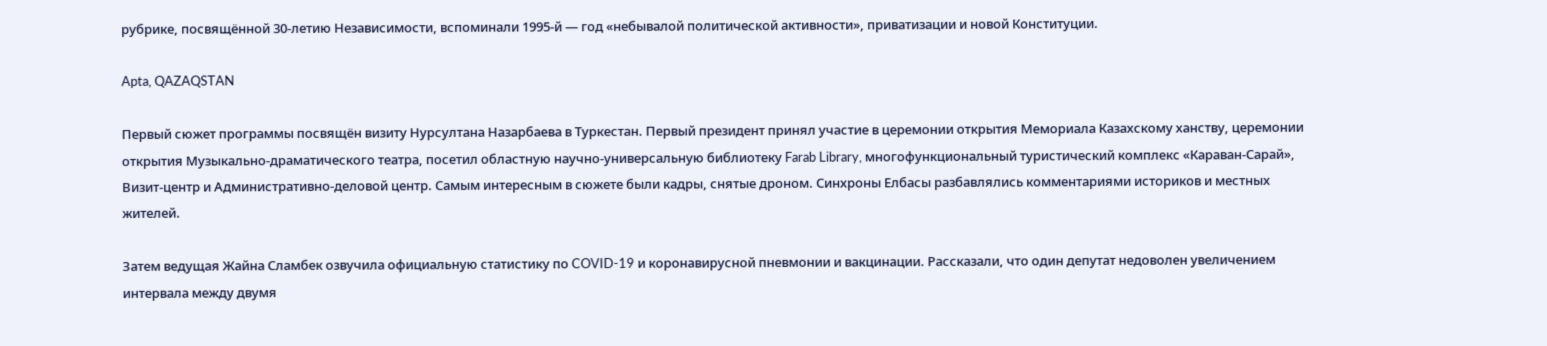рубрике, посвящённой 30-летию Независимости, вспоминали 1995-й — год «небывалой политической активности», приватизации и новой Конституции.

Apta, QAZAQSTAN

Первый сюжет программы посвящён визиту Нурсултана Назарбаева в Туркестан. Первый президент принял участие в церемонии открытия Мемориала Казахскому ханству, церемонии открытия Музыкально-драматического театра, посетил областную научно-универсальную библиотеку Farab Library, многофункциональный туристический комплекс «Караван-Сарай», Визит-центр и Административно-деловой центр. Самым интересным в сюжете были кадры, снятые дроном. Синхроны Елбасы разбавлялись комментариями историков и местных жителей.

Затем ведущая Жайна Сламбек озвучила официальную статистику по COVID-19 и коронавирусной пневмонии и вакцинации. Рассказали, что один депутат недоволен увеличением интервала между двумя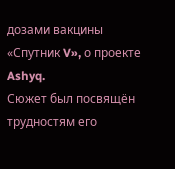дозами вакцины «Спутник V», о проекте Ashyq.
Сюжет был посвящён трудностям его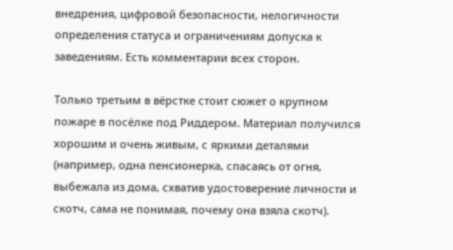внедрения, цифровой безопасности, нелогичности определения статуса и ограничениям допуска к заведениям. Есть комментарии всех сторон.

Только третьим в вёрстке стоит сюжет о крупном пожаре в посёлке под Риддером. Материал получился хорошим и очень живым, с яркими деталями (например, одна пенсионерка, спасаясь от огня, выбежала из дома, схватив удостоверение личности и скотч, сама не понимая, почему она взяла скотч).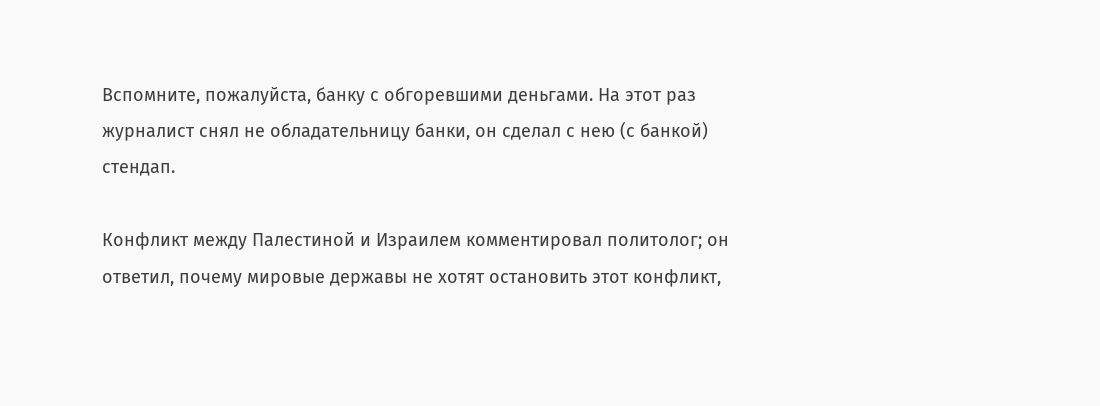Вспомните, пожалуйста, банку с обгоревшими деньгами. На этот раз журналист снял не обладательницу банки, он сделал с нею (с банкой) стендап.

Конфликт между Палестиной и Израилем комментировал политолог; он ответил, почему мировые державы не хотят остановить этот конфликт,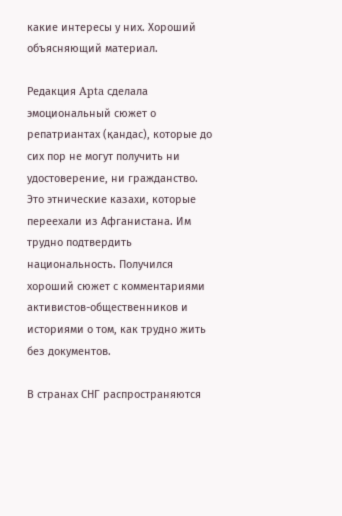какие интересы у них. Хороший объясняющий материал.

Редакция Apta сделала эмоциональный сюжет о репатриантах (қандас), которые до сих пор не могут получить ни удостоверение, ни гражданство. Это этнические казахи, которые переехали из Афганистана. Им трудно подтвердить национальность. Получился хороший сюжет с комментариями активистов-общественников и историями о том, как трудно жить без документов.

В странах СНГ распространяются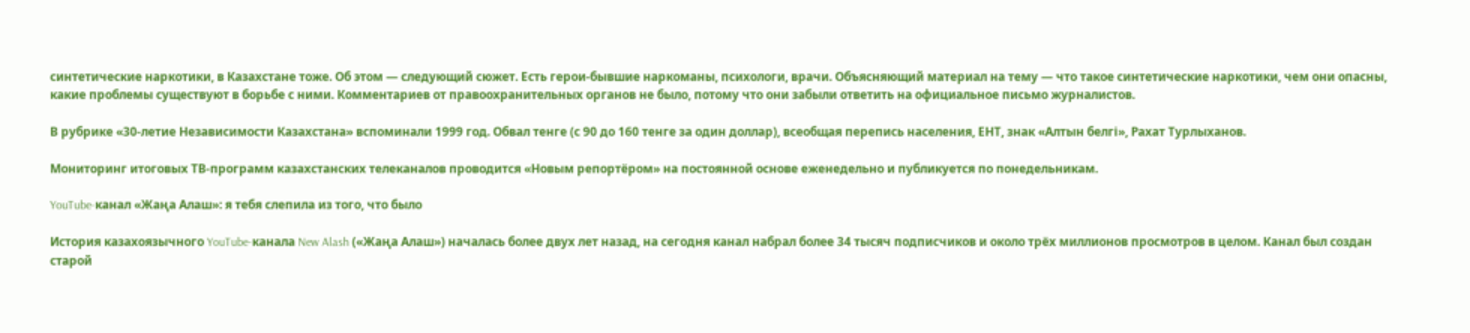синтетические наркотики, в Казахстане тоже. Об этом — следующий сюжет. Есть герои-бывшие наркоманы, психологи, врачи. Объясняющий материал на тему — что такое синтетические наркотики, чем они опасны, какие проблемы существуют в борьбе с ними. Комментариев от правоохранительных органов не было, потому что они забыли ответить на официальное письмо журналистов.

В рубрике «30-летие Независимости Казахстана» вспоминали 1999 год. Обвал тенге (с 90 до 160 тенге за один доллар), всеобщая перепись населения, ЕНТ, знак «Алтын белгі», Рахат Турлыханов.

Мониторинг итоговых ТВ-программ казахстанских телеканалов проводится «Новым репортёром» на постоянной основе еженедельно и публикуется по понедельникам.

YouTube-канал «Жаңа Алаш»: я тебя слепила из того, что было

История казахоязычного YouTube-канала New Alash («Жаңа Алаш») началась более двух лет назад, на сегодня канал набрал более 34 тысяч подписчиков и около трёх миллионов просмотров в целом. Канал был создан старой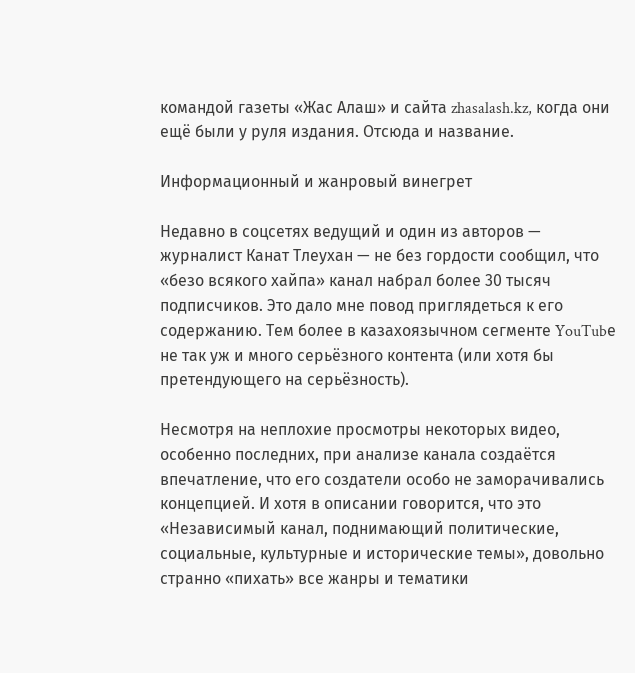командой газеты «Жас Алаш» и сайта zhasalash.kz, когда они ещё были у руля издания. Отсюда и название.

Информационный и жанровый винегрет

Недавно в соцсетях ведущий и один из авторов — журналист Канат Тлеухан — не без гордости сообщил, что «безо всякого хайпа» канал набрал более 30 тысяч подписчиков. Это дало мне повод приглядеться к его содержанию. Тем более в казахоязычном сегменте YouTubе не так уж и много серьёзного контента (или хотя бы претендующего на серьёзность).

Несмотря на неплохие просмотры некоторых видео, особенно последних, при анализе канала создаётся впечатление, что его создатели особо не заморачивались концепцией. И хотя в описании говорится, что это «Независимый канал, поднимающий политические, социальные, культурные и исторические темы», довольно странно «пихать» все жанры и тематики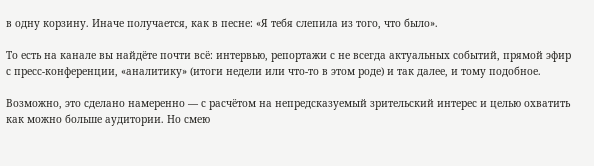в одну корзину. Иначе получается, как в песне: «Я тебя слепила из того, что было».

То есть на канале вы найдёте почти всё: интервью, репортажи с не всегда актуальных событий, прямой эфир с пресс-конференции, «аналитику» (итоги недели или что-то в этом роде) и так далее, и тому подобное.

Возможно, это сделано намеренно — с расчётом на непредсказуемый зрительский интерес и целью охватить как можно больше аудитории. Но смею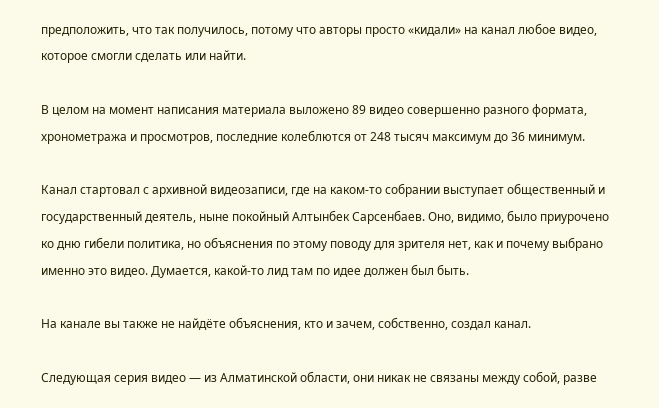предположить, что так получилось, потому что авторы просто «кидали» на канал любое видео, которое смогли сделать или найти.

В целом на момент написания материала выложено 89 видео совершенно разного формата, хронометража и просмотров, последние колеблются от 248 тысяч максимум до 36 минимум.

Канал стартовал с архивной видеозаписи, где на каком-то собрании выступает общественный и государственный деятель, ныне покойный Алтынбек Сарсенбаев. Оно, видимо, было приурочено ко дню гибели политика, но объяснения по этому поводу для зрителя нет, как и почему выбрано именно это видео. Думается, какой-то лид там по идее должен был быть.

На канале вы также не найдёте объяснения, кто и зачем, собственно, создал канал.

Следующая серия видео — из Алматинской области, они никак не связаны между собой, разве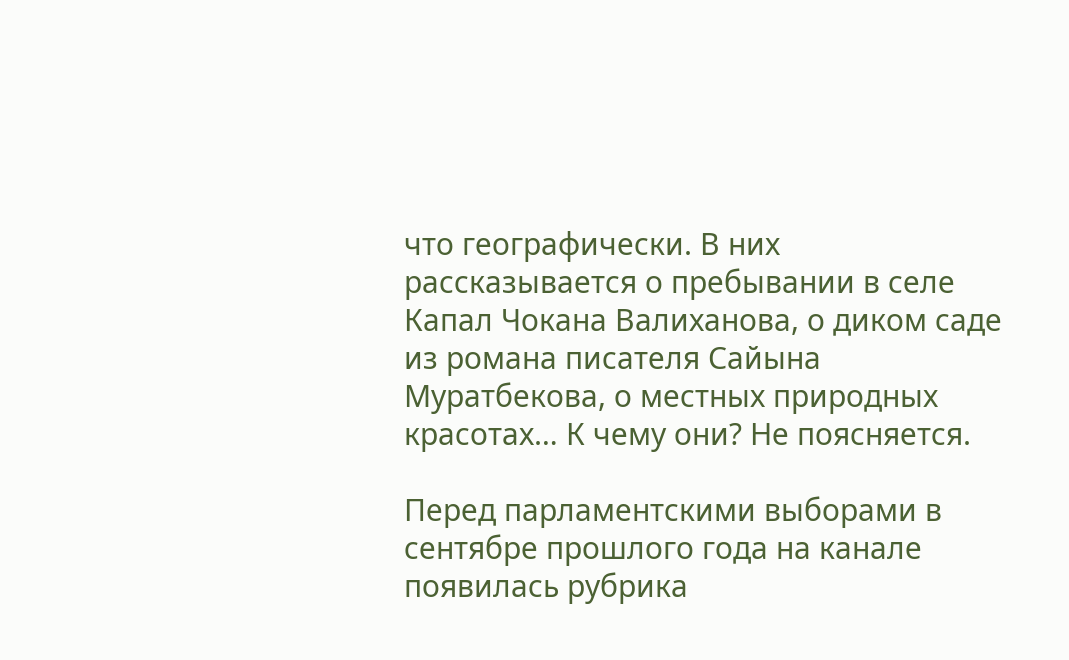что географически. В них рассказывается о пребывании в селе Капал Чокана Валиханова, о диком саде из романа писателя Сайына Муратбекова, о местных природных красотах… К чему они? Не поясняется.

Перед парламентскими выборами в сентябре прошлого года на канале появилась рубрика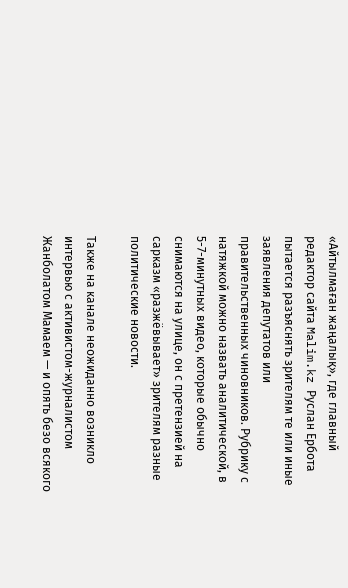«Айтылмаған жаңалық», где главный редактор сайта Malim.kz Руслан Ербота пытается разъяснять зрителям те или иные заявления депутатов или правительственных чиновников. Рубрику с натяжкой можно назвать аналитической, в 5-7-минутных видео, которые обычно снимаются на улице, он с претензией на сарказм «разжёвывает» зрителям разные политические новости.

Также на канале неожиданно возникло интервью с активистом-журналистом Жанболатом Мамаем — и опять безо всякого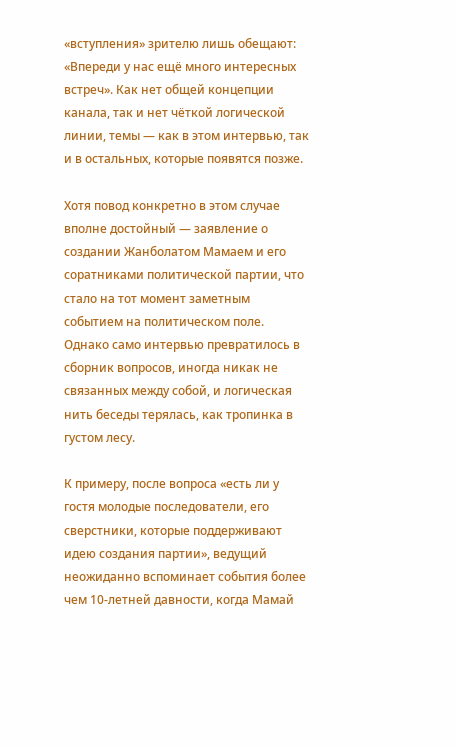«вступления» зрителю лишь обещают: «Впереди у нас ещё много интересных встреч». Как нет общей концепции канала, так и нет чёткой логической линии, темы — как в этом интервью, так и в остальных, которые появятся позже.

Хотя повод конкретно в этом случае вполне достойный — заявление о создании Жанболатом Мамаем и его соратниками политической партии, что стало на тот момент заметным событием на политическом поле. Однако само интервью превратилось в сборник вопросов, иногда никак не связанных между собой, и логическая нить беседы терялась, как тропинка в густом лесу.

К примеру, после вопроса «есть ли у гостя молодые последователи, его сверстники, которые поддерживают идею создания партии», ведущий неожиданно вспоминает события более чем 10-летней давности, когда Мамай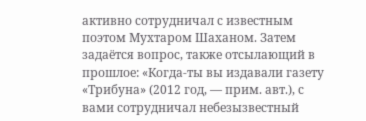активно сотрудничал с известным поэтом Мухтаром Шаханом. Затем задаётся вопрос, также отсылающий в прошлое: «Когда-ты вы издавали газету «Трибуна» (2012 год, — прим. авт.), с вами сотрудничал небезызвестный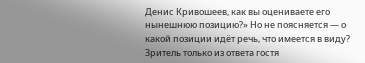Денис Кривошеев, как вы оцениваете его нынешнюю позицию?» Но не поясняется — о какой позиции идёт речь, что имеется в виду? Зритель только из ответа гостя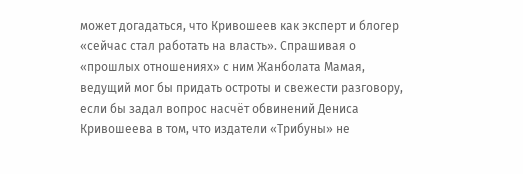может догадаться, что Кривошеев как эксперт и блогер «сейчас стал работать на власть». Спрашивая о «прошлых отношениях» с ним Жанболата Мамая, ведущий мог бы придать остроты и свежести разговору, если бы задал вопрос насчёт обвинений Дениса Кривошеева в том, что издатели «Трибуны» не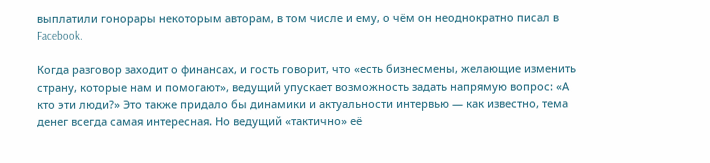выплатили гонорары некоторым авторам, в том числе и ему, о чём он неоднократно писал в Facebook.

Когда разговор заходит о финансах, и гость говорит, что «есть бизнесмены, желающие изменить страну, которые нам и помогают», ведущий упускает возможность задать напрямую вопрос: «А кто эти люди?» Это также придало бы динамики и актуальности интервью — как известно, тема денег всегда самая интересная. Но ведущий «тактично» её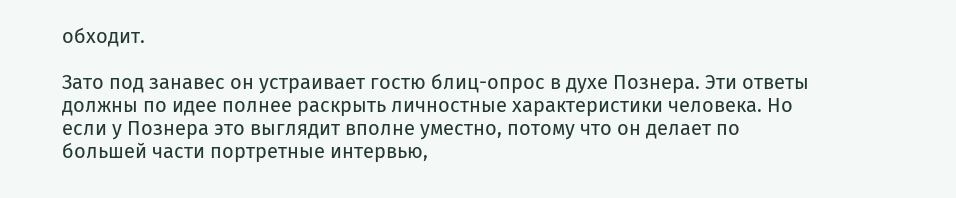обходит.

Зато под занавес он устраивает гостю блиц-опрос в духе Познера. Эти ответы должны по идее полнее раскрыть личностные характеристики человека. Но если у Познера это выглядит вполне уместно, потому что он делает по большей части портретные интервью,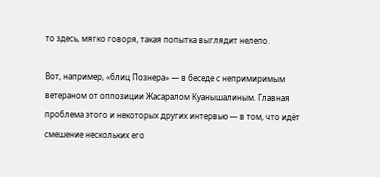то здесь, мягко говоря, такая попытка выглядит нелепо.

Вот, например, «блиц Познера» — в беседе с непримиримым ветераном от оппозиции Жасаралом Куанышалиным. Главная проблема этого и некоторых других интервью — в том, что идёт смешение нескольких его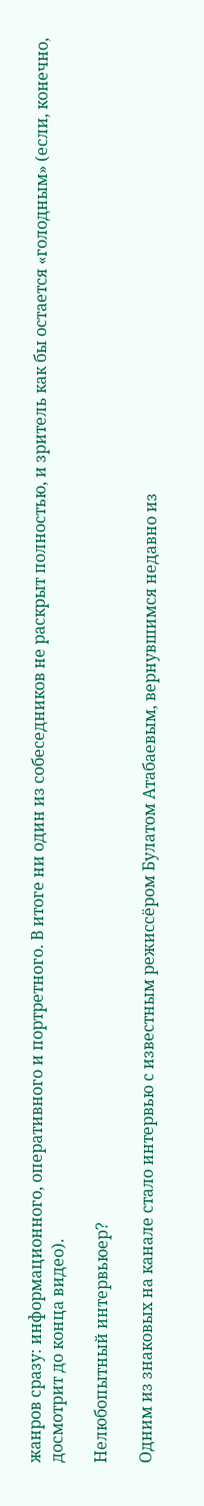жанров сразу: информационного, оперативного и портретного. В итоге ни один из собеседников не раскрыт полностью, и зритель как бы остается «голодным» (если, конечно, досмотрит до конца видео).

Нелюбопытный интервьюер?

Одним из знаковых на канале стало интервью с известным режиссёром Булатом Атабаевым, вернувшимся недавно из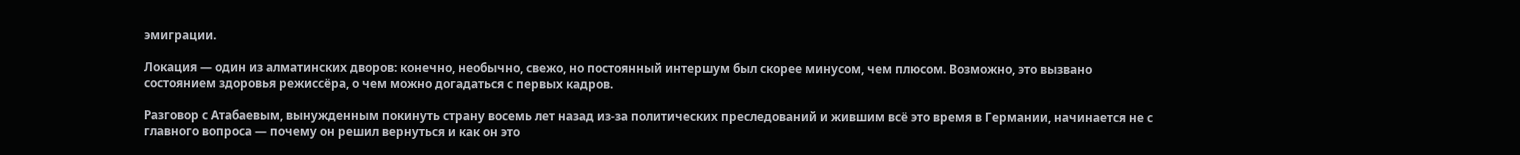эмиграции.

Локация — один из алматинских дворов: конечно, необычно, свежо, но постоянный интершум был скорее минусом, чем плюсом. Возможно, это вызвано состоянием здоровья режиссёра, о чем можно догадаться с первых кадров.

Разговор с Атабаевым, вынужденным покинуть страну восемь лет назад из-за политических преследований и жившим всё это время в Германии, начинается не с главного вопроса — почему он решил вернуться и как он это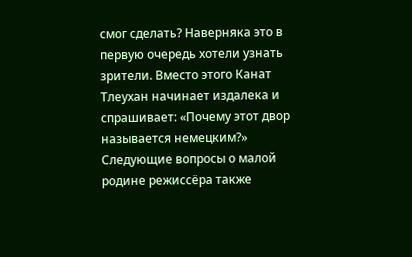смог сделать? Наверняка это в первую очередь хотели узнать зрители. Вместо этого Канат Тлеухан начинает издалека и спрашивает: «Почему этот двор называется немецким?» Следующие вопросы о малой родине режиссёра также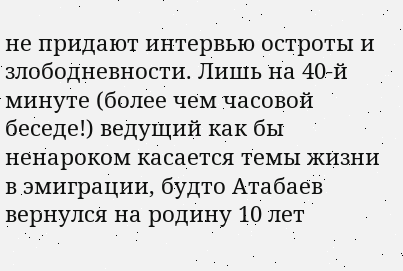не придают интервью остроты и злободневности. Лишь на 40-й минуте (более чем часовой беседе!) ведущий как бы ненароком касается темы жизни в эмиграции, будто Атабаев вернулся на родину 10 лет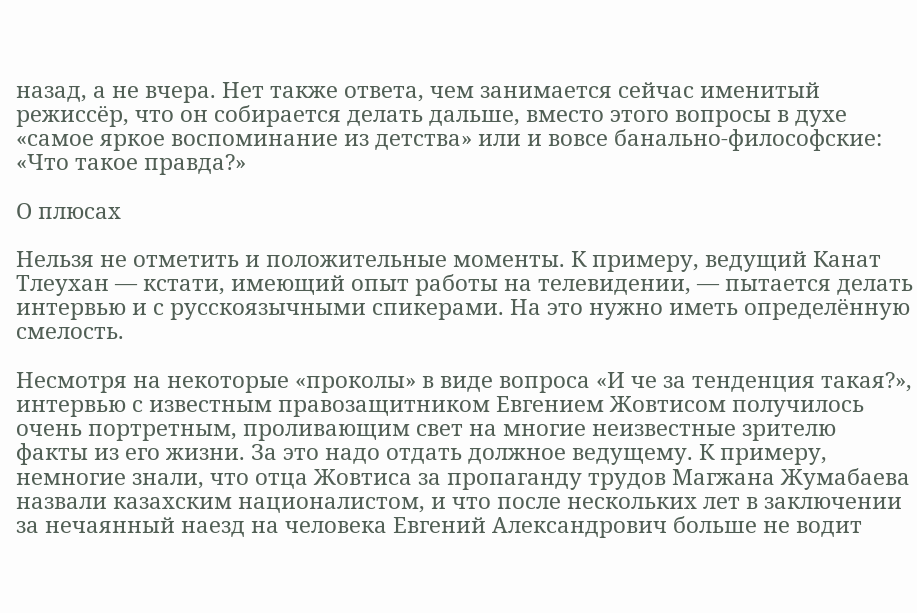назад, а не вчера. Нет также ответа, чем занимается сейчас именитый режиссёр, что он собирается делать дальше, вместо этого вопросы в духе «самое яркое воспоминание из детства» или и вовсе банально-философские: «Что такое правда?»

О плюсах

Нельзя не отметить и положительные моменты. К примеру, ведущий Канат Тлеухан — кстати, имеющий опыт работы на телевидении, — пытается делать интервью и с русскоязычными спикерами. На это нужно иметь определённую смелость.

Несмотря на некоторые «проколы» в виде вопроса «И че за тенденция такая?», интервью с известным правозащитником Евгением Жовтисом получилось очень портретным, проливающим свет на многие неизвестные зрителю факты из его жизни. За это надо отдать должное ведущему. К примеру, немногие знали, что отца Жовтиса за пропаганду трудов Магжана Жумабаева назвали казахским националистом, и что после нескольких лет в заключении за нечаянный наезд на человека Евгений Александрович больше не водит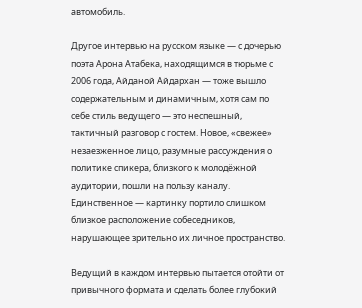автомобиль.

Другое интервью на русском языке — с дочерью поэта Арона Атабека, находящимся в тюрьме с 2006 года, Айданой Айдархан — тоже вышло содержательным и динамичным, хотя сам по себе стиль ведущего — это неспешный, тактичный разговор с гостем. Новое, «свежее» незаезженное лицо, разумные рассуждения о политике спикера, близкого к молодёжной аудитории, пошли на пользу каналу. Единственное — картинку портило слишком близкое расположение собеседников, нарушающее зрительно их личное пространство.

Ведущий в каждом интервью пытается отойти от привычного формата и сделать более глубокий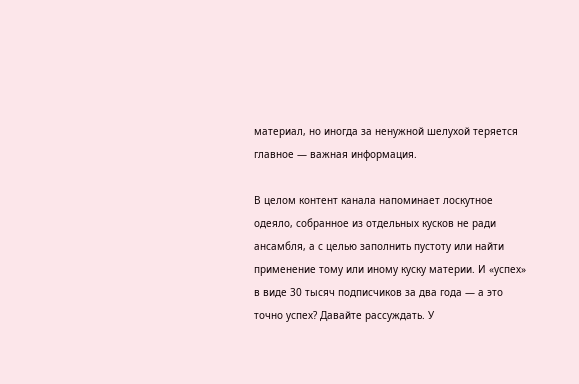материал, но иногда за ненужной шелухой теряется главное — важная информация.

В целом контент канала напоминает лоскутное одеяло, собранное из отдельных кусков не ради ансамбля, а с целью заполнить пустоту или найти применение тому или иному куску материи. И «успех» в виде 30 тысяч подписчиков за два года — а это точно успех? Давайте рассуждать. У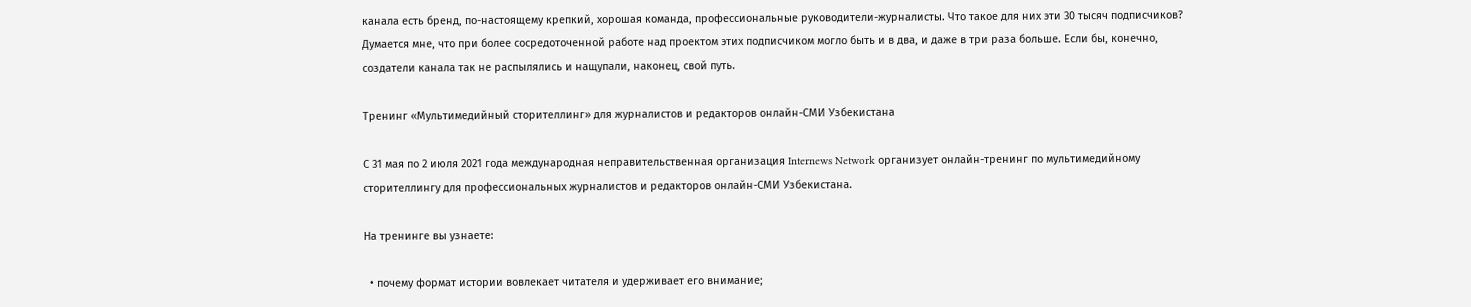канала есть бренд, по-настоящему крепкий, хорошая команда, профессиональные руководители-журналисты. Что такое для них эти 30 тысяч подписчиков? Думается мне, что при более сосредоточенной работе над проектом этих подписчиком могло быть и в два, и даже в три раза больше. Если бы, конечно, создатели канала так не распылялись и нащупали, наконец, свой путь.

Тренинг «Мультимедийный сторителлинг» для журналистов и редакторов онлайн-СМИ Узбекистана

С 31 мая по 2 июля 2021 года международная неправительственная организация Internews Network организует онлайн-тренинг по мультимедийному сторителлингу для профессиональных журналистов и редакторов онлайн-СМИ Узбекистана.

На тренинге вы узнаете:

  • почему формат истории вовлекает читателя и удерживает его внимание;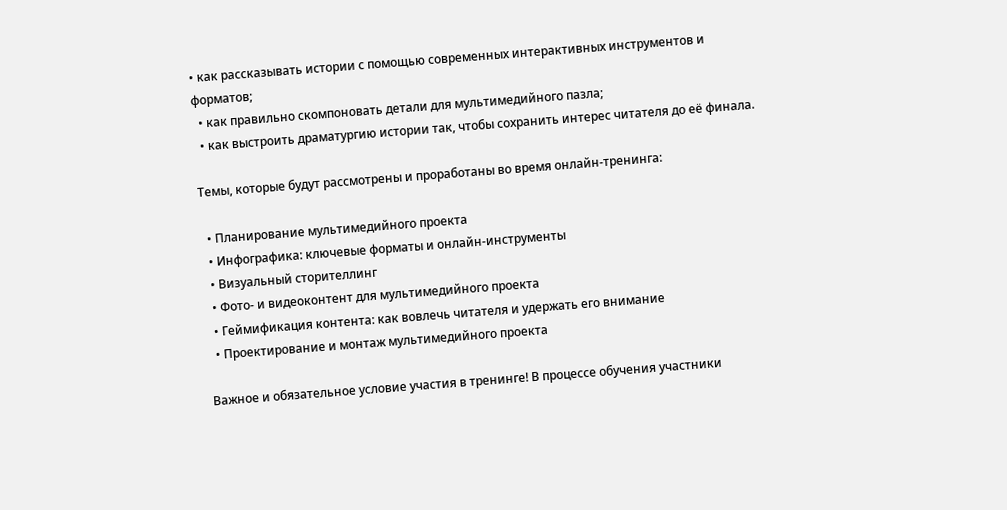• как рассказывать истории с помощью современных интерактивных инструментов и форматов;
  • как правильно скомпоновать детали для мультимедийного пазла;
  • как выстроить драматургию истории так, чтобы сохранить интерес читателя до её финала.

Темы, которые будут рассмотрены и проработаны во время онлайн-тренинга:

  • Планирование мультимедийного проекта
  • Инфографика: ключевые форматы и онлайн-инструменты
  • Визуальный сторителлинг
  • Фото- и видеоконтент для мультимедийного проекта
  • Геймификация контента: как вовлечь читателя и удержать его внимание
  • Проектирование и монтаж мультимедийного проекта

Важное и обязательное условие участия в тренинге! В процессе обучения участники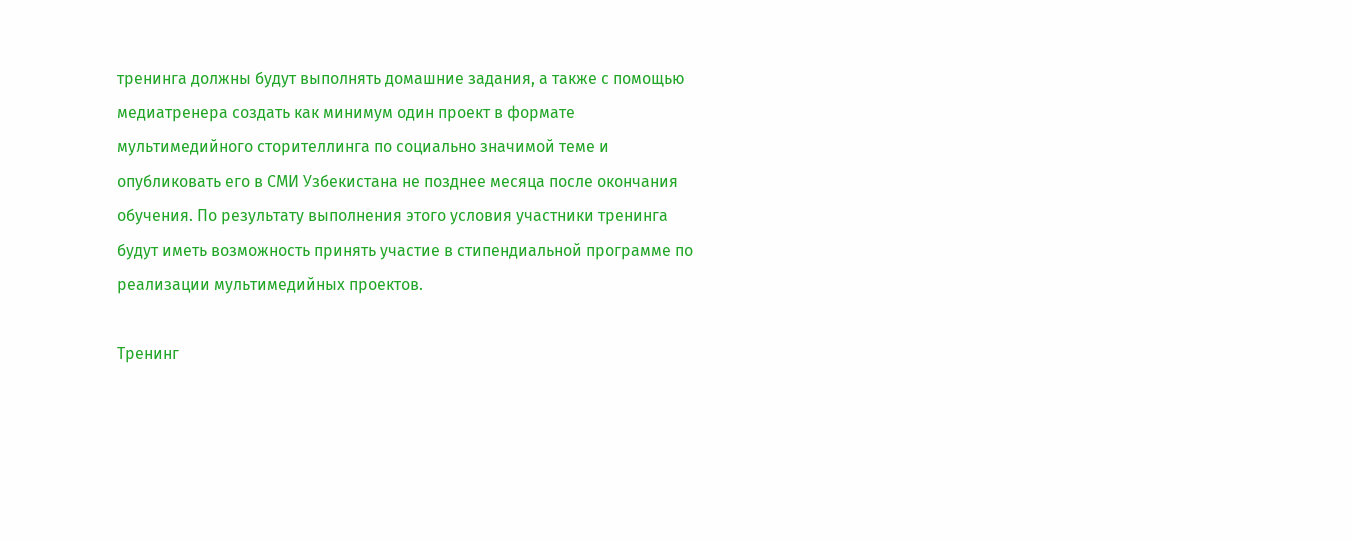тренинга должны будут выполнять домашние задания, а также с помощью медиатренера создать как минимум один проект в формате мультимедийного сторителлинга по социально значимой теме и опубликовать его в СМИ Узбекистана не позднее месяца после окончания обучения. По результату выполнения этого условия участники тренинга будут иметь возможность принять участие в стипендиальной программе по реализации мультимедийных проектов.

Тренинг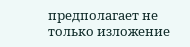предполагает не только изложение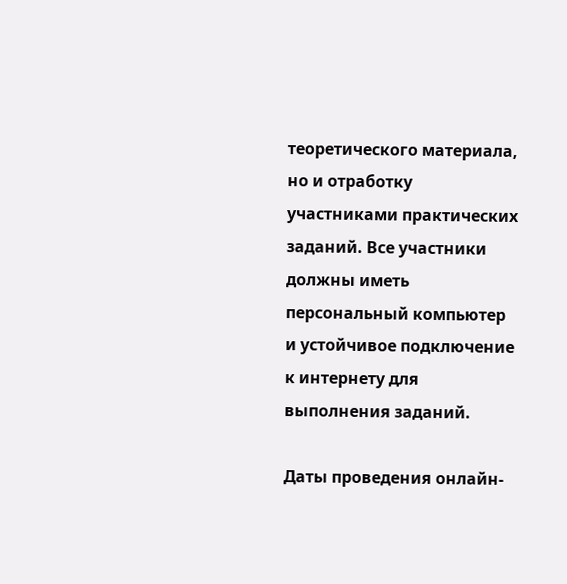теоретического материала, но и отработку участниками практических заданий. Все участники должны иметь персональный компьютер и устойчивое подключение к интернету для выполнения заданий.

Даты проведения онлайн-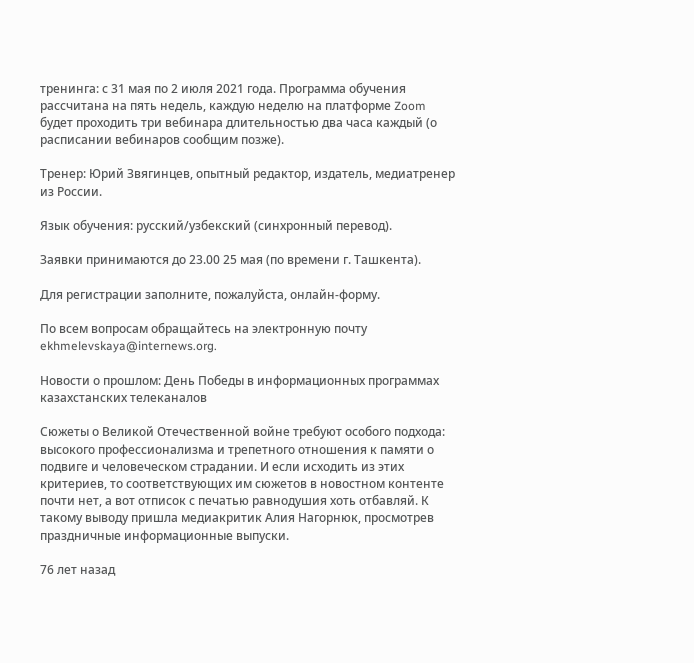тренинга: с 31 мая по 2 июля 2021 года. Программа обучения рассчитана на пять недель, каждую неделю на платформе Zoom будет проходить три вебинара длительностью два часа каждый (о расписании вебинаров сообщим позже).

Тренер: Юрий Звягинцев, опытный редактор, издатель, медиатренер из России.

Язык обучения: русский/узбекский (синхронный перевод).

Заявки принимаются до 23.00 25 мая (по времени г. Ташкента).

Для регистрации заполните, пожалуйста, онлайн-форму.

По всем вопросам обращайтесь на электронную почту ekhmelevskaya@internews.org.

Новости о прошлом: День Победы в информационных программах казахстанских телеканалов

Сюжеты о Великой Отечественной войне требуют особого подхода: высокого профессионализма и трепетного отношения к памяти о подвиге и человеческом страдании. И если исходить из этих критериев, то соответствующих им сюжетов в новостном контенте почти нет, а вот отписок с печатью равнодушия хоть отбавляй. К такому выводу пришла медиакритик Алия Нагорнюк, просмотрев праздничные информационные выпуски.

76 лет назад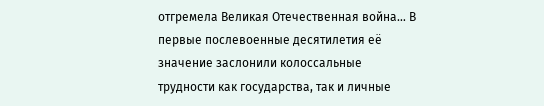отгремела Великая Отечественная война… В первые послевоенные десятилетия её значение заслонили колоссальные трудности как государства, так и личные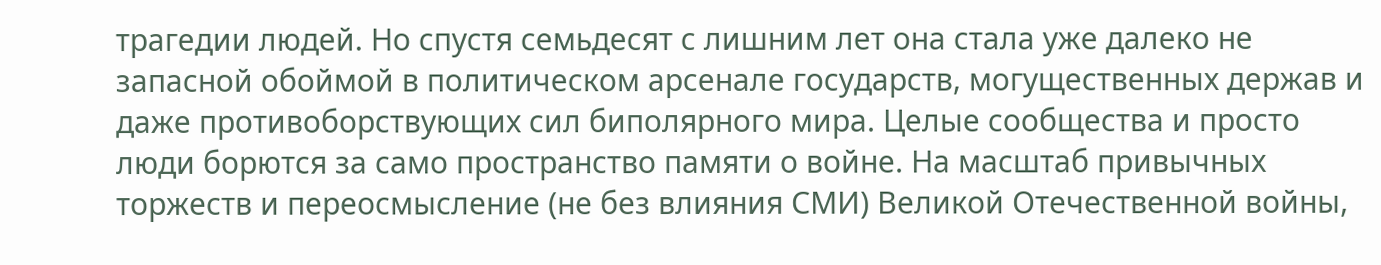трагедии людей. Но спустя семьдесят с лишним лет она стала уже далеко не запасной обоймой в политическом арсенале государств, могущественных держав и даже противоборствующих сил биполярного мира. Целые сообщества и просто люди борются за само пространство памяти о войне. На масштаб привычных торжеств и переосмысление (не без влияния СМИ) Великой Отечественной войны,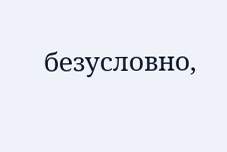безусловно,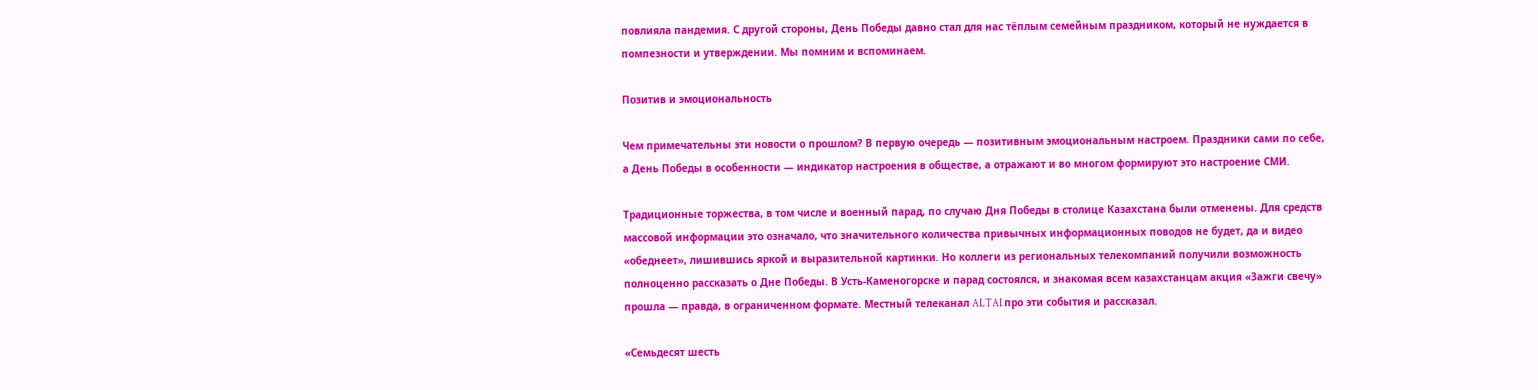повлияла пандемия. С другой стороны, День Победы давно стал для нас тёплым семейным праздником, который не нуждается в помпезности и утверждении. Мы помним и вспоминаем.

Позитив и эмоциональность

Чем примечательны эти новости о прошлом? В первую очередь — позитивным эмоциональным настроем. Праздники сами по себе, а День Победы в особенности — индикатор настроения в обществе, а отражают и во многом формируют это настроение СМИ.

Традиционные торжества, в том числе и военный парад, по случаю Дня Победы в столице Казахстана были отменены. Для средств массовой информации это означало, что значительного количества привычных информационных поводов не будет, да и видео «обеднеет», лишившись яркой и выразительной картинки. Но коллеги из региональных телекомпаний получили возможность полноценно рассказать о Дне Победы. В Усть-Каменогорске и парад состоялся, и знакомая всем казахстанцам акция «Зажги свечу» прошла — правда, в ограниченном формате. Местный телеканал ALTAI про эти события и рассказал.

«Семьдесят шесть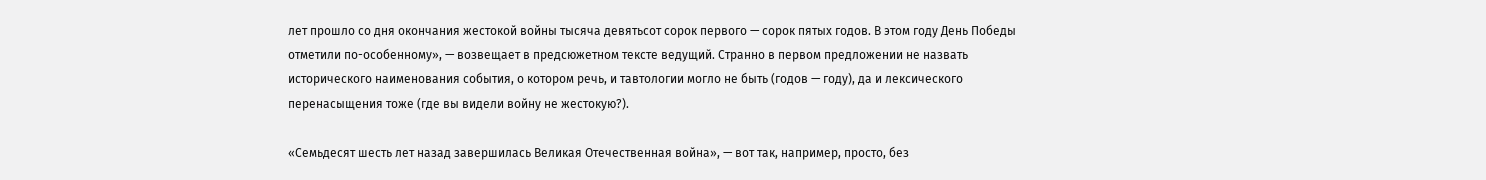лет прошло со дня окончания жестокой войны тысяча девятьсот сорок первого — сорок пятых годов. В этом году День Победы отметили по-особенному», — возвещает в предсюжетном тексте ведущий. Странно в первом предложении не назвать исторического наименования события, о котором речь, и тавтологии могло не быть (годов — году), да и лексического перенасыщения тоже (где вы видели войну не жестокую?).

«Семьдесят шесть лет назад завершилась Великая Отечественная война», — вот так, например, просто, без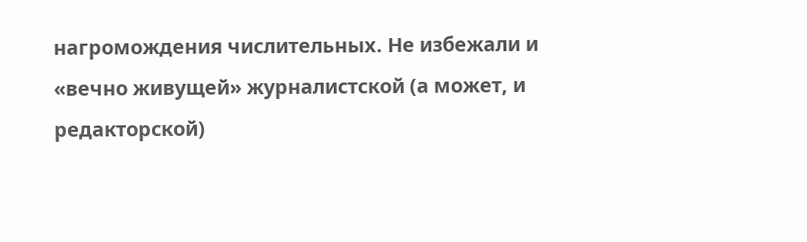нагромождения числительных. Не избежали и «вечно живущей» журналистской (а может, и редакторской)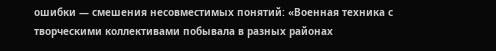ошибки — смешения несовместимых понятий: «Военная техника с творческими коллективами побывала в разных районах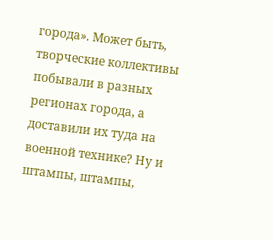города». Может быть, творческие коллективы побывали в разных регионах города, а доставили их туда на военной технике? Ну и штампы, штампы,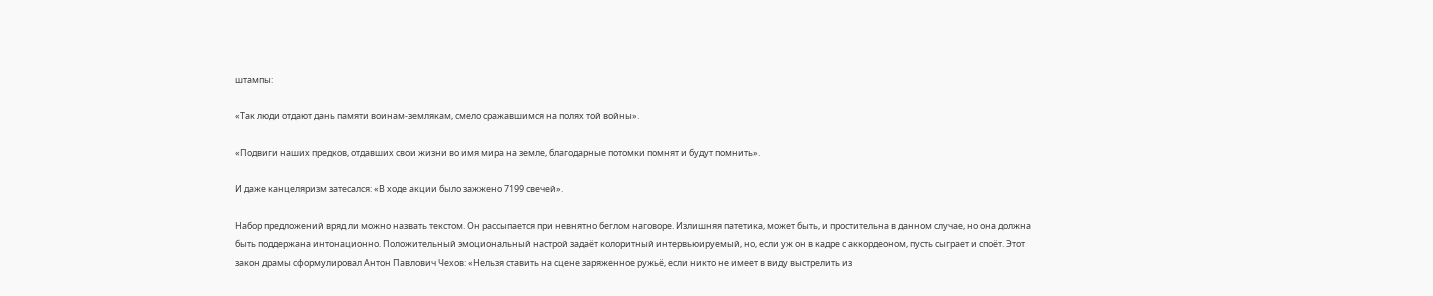штампы:

«Так люди отдают дань памяти воинам-землякам, смело сражавшимся на полях той войны».

«Подвиги наших предков, отдавших свои жизни во имя мира на земле, благодарные потомки помнят и будут помнить».

И даже канцеляризм затесался: «В ходе акции было зажжено 7199 свечей».

Набор предложений вряд ли можно назвать текстом. Он рассыпается при невнятно беглом наговоре. Излишняя патетика, может быть, и простительна в данном случае, но она должна быть поддержана интонационно. Положительный эмоциональный настрой задаёт колоритный интервьюируемый, но, если уж он в кадре с аккордеоном, пусть сыграет и споёт. Этот закон драмы сформулировал Антон Павлович Чехов: «Нельзя ставить на сцене заряженное ружьё, если никто не имеет в виду выстрелить из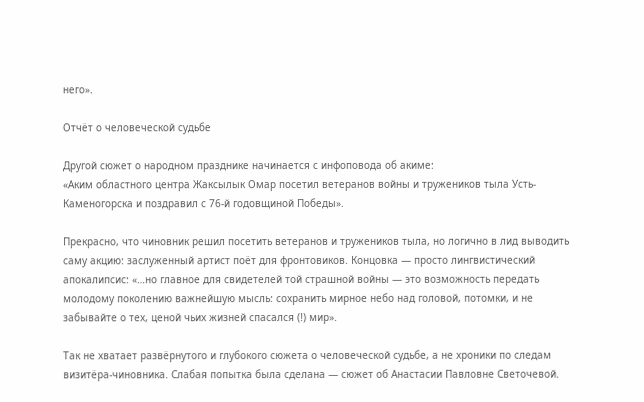него».

Отчёт о человеческой судьбе

Другой сюжет о народном празднике начинается с инфоповода об акиме:
«Аким областного центра Жаксылык Омар посетил ветеранов войны и тружеников тыла Усть-Каменогорска и поздравил с 76-й годовщиной Победы».

Прекрасно, что чиновник решил посетить ветеранов и тружеников тыла, но логично в лид выводить саму акцию: заслуженный артист поёт для фронтовиков. Концовка — просто лингвистический апокалипсис: «…но главное для свидетелей той страшной войны — это возможность передать молодому поколению важнейшую мысль: сохранить мирное небо над головой, потомки, и не забывайте о тех, ценой чьих жизней спасался (!) мир».

Так не хватает развёрнутого и глубокого сюжета о человеческой судьбе, а не хроники по следам визитёра-чиновника. Слабая попытка была сделана — сюжет об Анастасии Павловне Светочевой.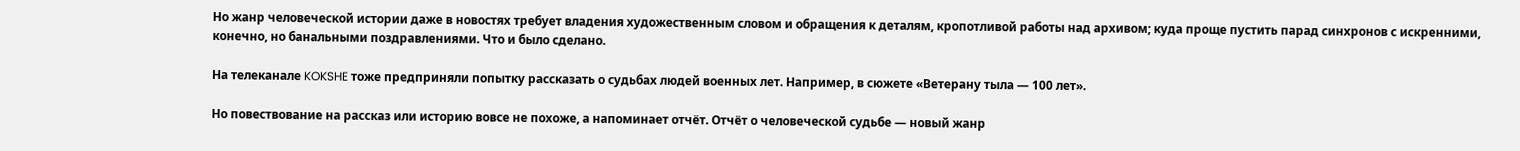Но жанр человеческой истории даже в новостях требует владения художественным словом и обращения к деталям, кропотливой работы над архивом; куда проще пустить парад синхронов с искренними, конечно, но банальными поздравлениями. Что и было сделано.

На телеканале KOKSHE тоже предприняли попытку рассказать о судьбах людей военных лет. Например, в сюжете «Ветерану тыла — 100 лет».

Но повествование на рассказ или историю вовсе не похоже, а напоминает отчёт. Отчёт о человеческой судьбе — новый жанр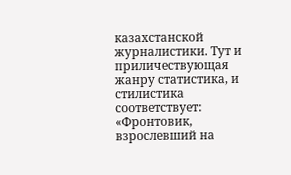казахстанской журналистики. Тут и приличествующая жанру статистика, и стилистика соответствует: «Фронтовик, взрослевший на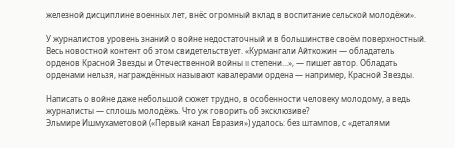железной дисциплине военных лет, внёс огромный вклад в воспитание сельской молодёжи».

У журналистов уровень знаний о войне недостаточный и в большинстве своём поверхностный. Весь новостной контент об этом свидетельствует. «Курмангали Айткожин — обладатель орденов Красной Звезды и Отечественной войны II степени…», — пишет автор. Обладать орденами нельзя, награждённых называют кавалерами ордена — например, Красной Звезды.

Написать о войне даже небольшой сюжет трудно, в особенности человеку молодому, а ведь журналисты — сплошь молодёжь. Что уж говорить об эксклюзиве?
Эльмире Ишмухаметовой («Первый канал Евразия») удалось: без штампов, с «деталями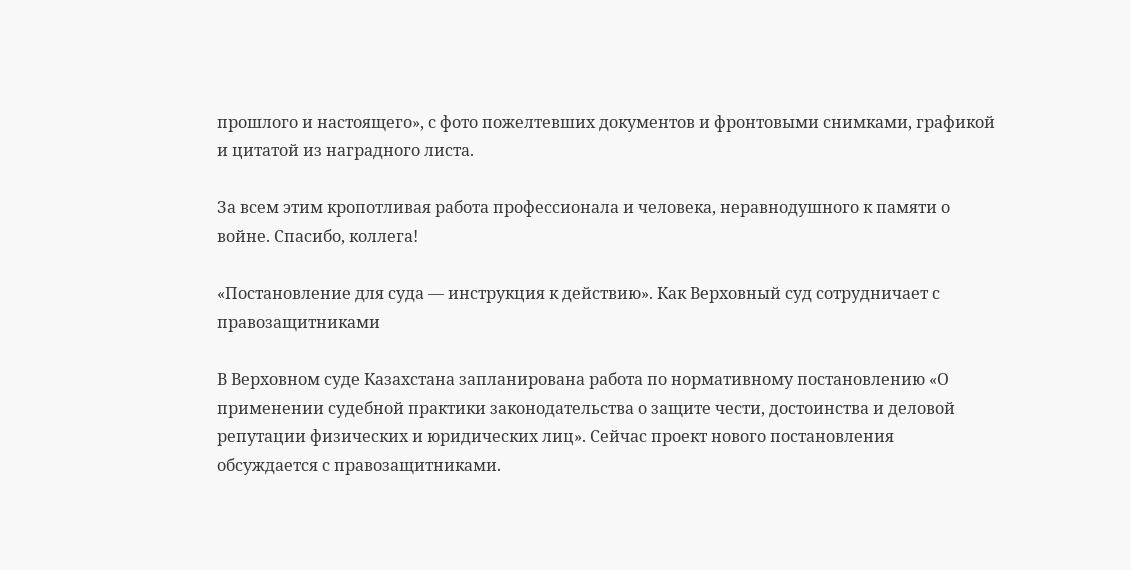прошлого и настоящего», с фото пожелтевших документов и фронтовыми снимками, графикой и цитатой из наградного листа.

За всем этим кропотливая работа профессионала и человека, неравнодушного к памяти о войне. Спасибо, коллега!

«Постановление для суда — инструкция к действию». Как Верховный суд сотрудничает с правозащитниками

В Верховном суде Казахстана запланирована работа по нормативному постановлению «О применении судебной практики законодательства о защите чести, достоинства и деловой репутации физических и юридических лиц». Сейчас проект нового постановления обсуждается с правозащитниками.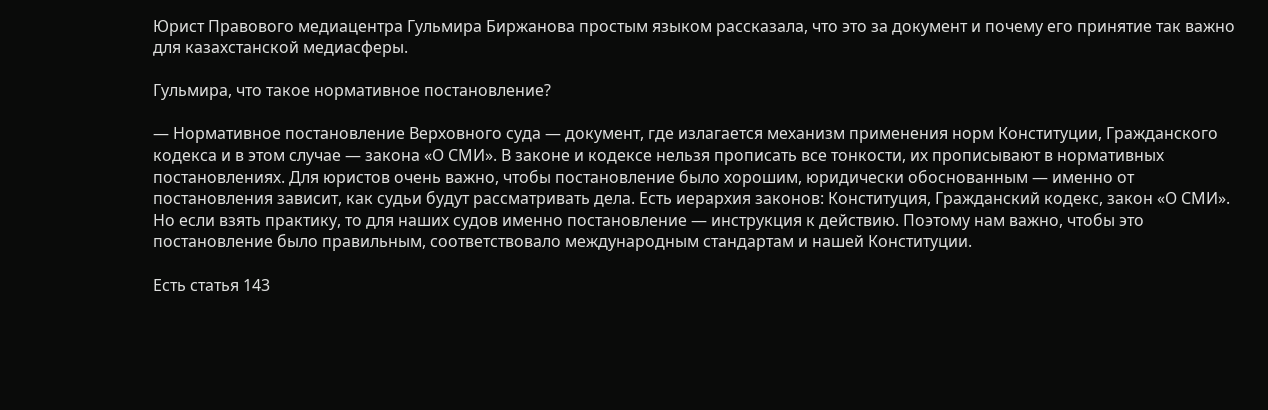Юрист Правового медиацентра Гульмира Биржанова простым языком рассказала, что это за документ и почему его принятие так важно для казахстанской медиасферы.

Гульмира, что такое нормативное постановление?

— Нормативное постановление Верховного суда — документ, где излагается механизм применения норм Конституции, Гражданского кодекса и в этом случае — закона «О СМИ». В законе и кодексе нельзя прописать все тонкости, их прописывают в нормативных постановлениях. Для юристов очень важно, чтобы постановление было хорошим, юридически обоснованным — именно от постановления зависит, как судьи будут рассматривать дела. Есть иерархия законов: Конституция, Гражданский кодекс, закон «О СМИ». Но если взять практику, то для наших судов именно постановление — инструкция к действию. Поэтому нам важно, чтобы это постановление было правильным, соответствовало международным стандартам и нашей Конституции.

Есть статья 143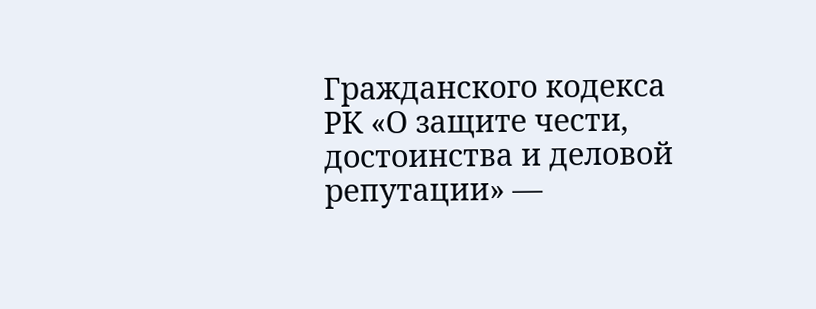Гражданского кодекса РК «О защите чести, достоинства и деловой репутации» —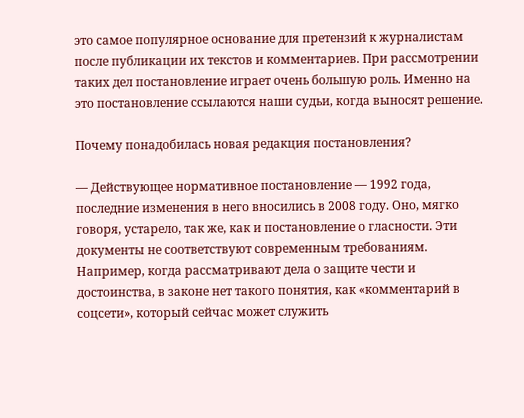это самое популярное основание для претензий к журналистам после публикации их текстов и комментариев. При рассмотрении таких дел постановление играет очень большую роль. Именно на это постановление ссылаются наши судьи, когда выносят решение.

Почему понадобилась новая редакция постановления?

— Действующее нормативное постановление — 1992 года, последние изменения в него вносились в 2008 году. Оно, мягко говоря, устарело, так же, как и постановление о гласности. Эти документы не соответствуют современным требованиям. Например, когда рассматривают дела о защите чести и достоинства, в законе нет такого понятия, как «комментарий в соцсети», который сейчас может служить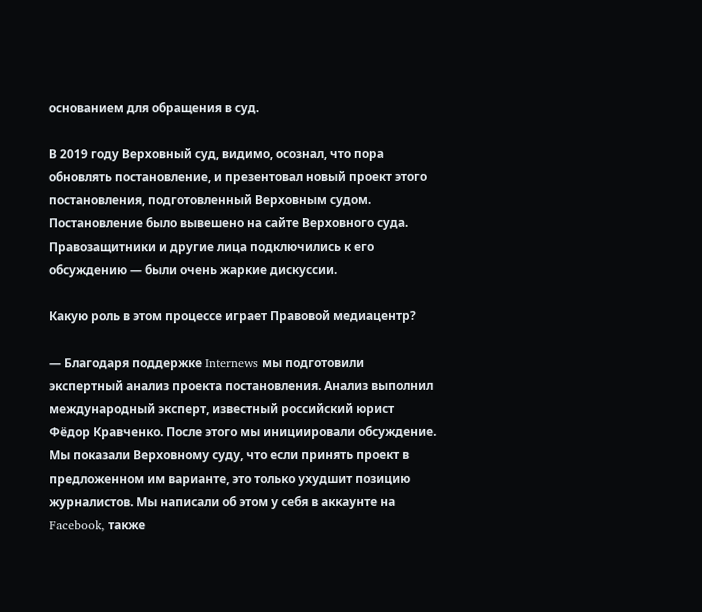основанием для обращения в суд.

В 2019 году Верховный суд, видимо, осознал, что пора обновлять постановление, и презентовал новый проект этого постановления, подготовленный Верховным судом. Постановление было вывешено на сайте Верховного суда. Правозащитники и другие лица подключились к его обсуждению — были очень жаркие дискуссии.

Какую роль в этом процессе играет Правовой медиацентр?

— Благодаря поддержке Internews мы подготовили экспертный анализ проекта постановления. Анализ выполнил международный эксперт, известный российский юрист Фёдор Кравченко. После этого мы инициировали обсуждение. Мы показали Верховному суду, что если принять проект в предложенном им варианте, это только ухудшит позицию журналистов. Мы написали об этом у себя в аккаунте на Facebook, также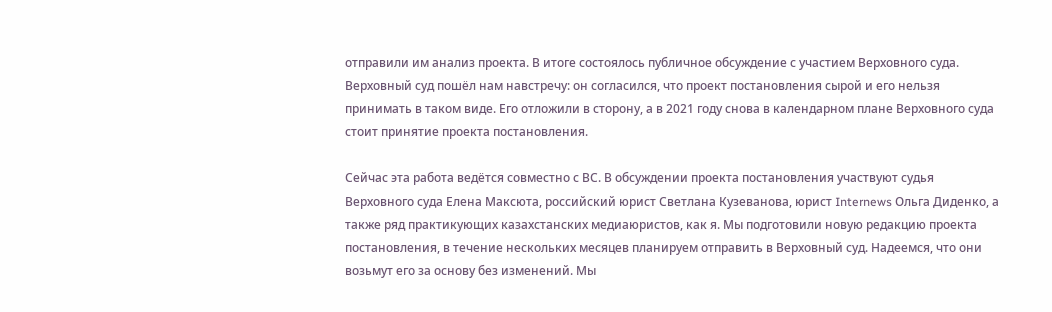отправили им анализ проекта. В итоге состоялось публичное обсуждение с участием Верховного суда. Верховный суд пошёл нам навстречу: он согласился, что проект постановления сырой и его нельзя принимать в таком виде. Его отложили в сторону, а в 2021 году снова в календарном плане Верховного суда стоит принятие проекта постановления.

Сейчас эта работа ведётся совместно с ВС. В обсуждении проекта постановления участвуют судья Верховного суда Елена Максюта, российский юрист Светлана Кузеванова, юрист Internews Ольга Диденко, а также ряд практикующих казахстанских медиаюристов, как я. Мы подготовили новую редакцию проекта постановления, в течение нескольких месяцев планируем отправить в Верховный суд. Надеемся, что они возьмут его за основу без изменений. Мы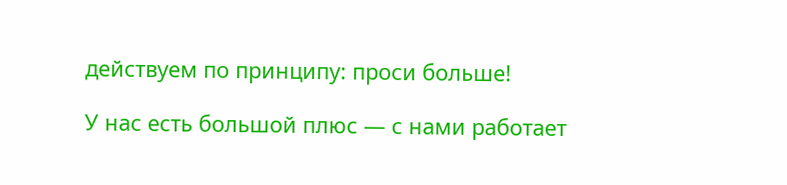действуем по принципу: проси больше!

У нас есть большой плюс — с нами работает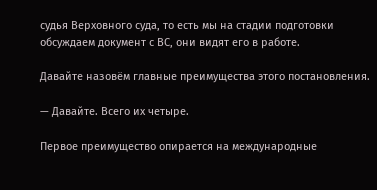судья Верховного суда, то есть мы на стадии подготовки обсуждаем документ с ВС, они видят его в работе.

Давайте назовём главные преимущества этого постановления.

— Давайте. Всего их четыре.

Первое преимущество опирается на международные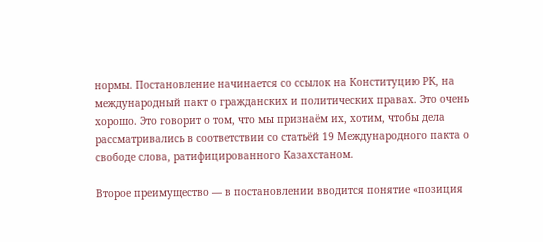нормы. Постановление начинается со ссылок на Конституцию РК, на международный пакт о гражданских и политических правах. Это очень хорошо. Это говорит о том, что мы признаём их, хотим, чтобы дела рассматривались в соответствии со статьёй 19 Международного пакта о свободе слова, ратифицированного Казахстаном.

Второе преимущество — в постановлении вводится понятие «позиция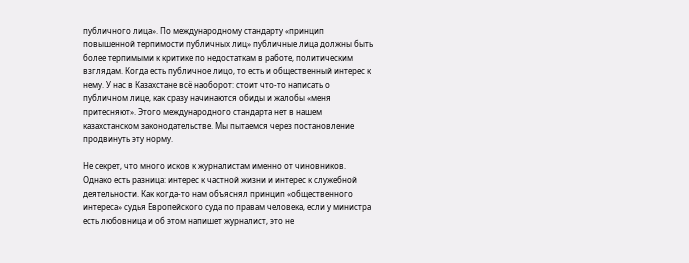публичного лица». По международному стандарту «принцип повышенной терпимости публичных лиц» публичные лица должны быть более терпимыми к критике по недостаткам в работе, политическим взглядам. Когда есть публичное лицо, то есть и общественный интерес к нему. У нас в Казахстане всё наоборот: стоит что-то написать о публичном лице, как сразу начинаются обиды и жалобы «меня притесняют». Этого международного стандарта нет в нашем казахстанском законодательстве. Мы пытаемся через постановление продвинуть эту норму.

Не секрет, что много исков к журналистам именно от чиновников. Однако есть разница: интерес к частной жизни и интерес к служебной деятельности. Как когда-то нам объяснял принцип «общественного интереса» судья Европейского суда по правам человека, если у министра есть любовница и об этом напишет журналист, это не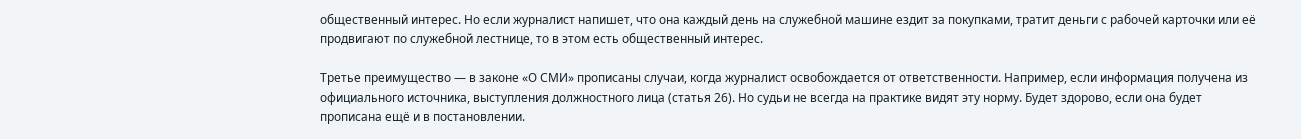общественный интерес. Но если журналист напишет, что она каждый день на служебной машине ездит за покупками, тратит деньги с рабочей карточки или её продвигают по служебной лестнице, то в этом есть общественный интерес.

Третье преимущество — в законе «О СМИ» прописаны случаи, когда журналист освобождается от ответственности. Например, если информация получена из официального источника, выступления должностного лица (статья 26). Но судьи не всегда на практике видят эту норму. Будет здорово, если она будет прописана ещё и в постановлении.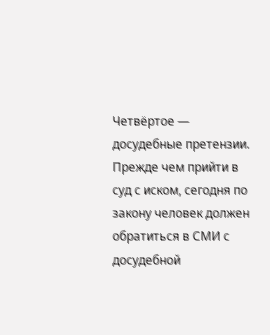Четвёртое — досудебные претензии. Прежде чем прийти в суд с иском, сегодня по закону человек должен обратиться в СМИ с досудебной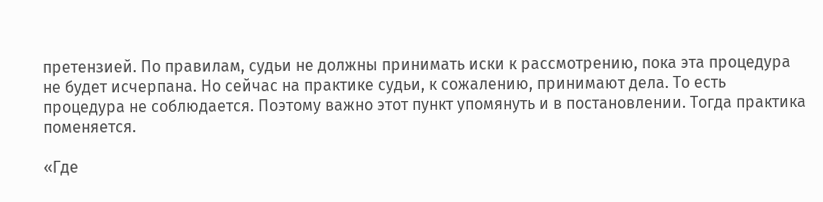претензией. По правилам, судьи не должны принимать иски к рассмотрению, пока эта процедура не будет исчерпана. Но сейчас на практике судьи, к сожалению, принимают дела. То есть процедура не соблюдается. Поэтому важно этот пункт упомянуть и в постановлении. Тогда практика поменяется.

«Где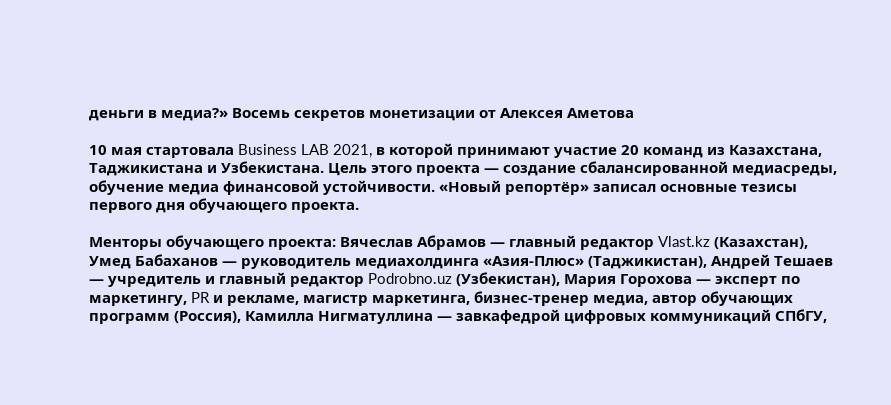деньги в медиа?» Восемь секретов монетизации от Алексея Аметова

10 мая стартовала Business LAB 2021, в которой принимают участие 20 команд из Казахстана, Таджикистана и Узбекистана. Цель этого проекта — создание сбалансированной медиасреды, обучение медиа финансовой устойчивости. «Новый репортёр» записал основные тезисы первого дня обучающего проекта.

Менторы обучающего проекта: Вячеслав Абрамов — главный редактор Vlast.kz (Казахстан), Умед Бабаханов — руководитель медиахолдинга «Азия-Плюс» (Таджикистан), Андрей Тешаев — учредитель и главный редактор Podrobno.uz (Узбекистан), Мария Горохова — эксперт по маркетингу, PR и рекламе, магистр маркетинга, бизнес-тренер медиа, автор обучающих программ (Россия), Камилла Нигматуллина — завкафедрой цифровых коммуникаций СПбГУ,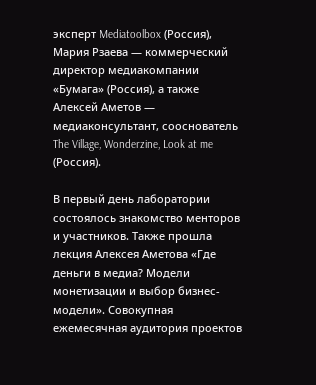эксперт Mediatoolbox (Россия), Мария Рзаева — коммерческий директор медиакомпании «Бумага» (Россия), а также Алексей Аметов — медиаконсультант, сооснователь The Village, Wonderzine, Look at me (Россия).

В первый день лаборатории состоялось знакомство менторов и участников. Также прошла лекция Алексея Аметова «Где деньги в медиа? Модели монетизации и выбор бизнес-модели». Совокупная ежемесячная аудитория проектов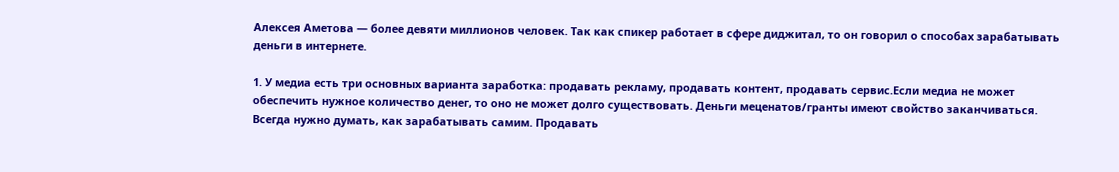Алексея Аметова — более девяти миллионов человек. Так как спикер работает в сфере диджитал, то он говорил о способах зарабатывать деньги в интернете.

1. У медиа есть три основных варианта заработка: продавать рекламу, продавать контент, продавать сервис.Если медиа не может обеспечить нужное количество денег, то оно не может долго существовать. Деньги меценатов/гранты имеют свойство заканчиваться. Всегда нужно думать, как зарабатывать самим. Продавать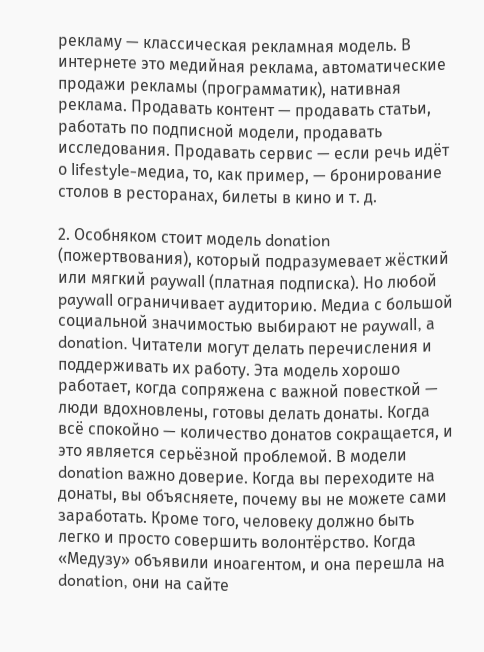рекламу — классическая рекламная модель. В интернете это медийная реклама, автоматические продажи рекламы (программатик), нативная реклама. Продавать контент — продавать статьи, работать по подписной модели, продавать исследования. Продавать сервис — если речь идёт о lifestyle-медиа, то, как пример, — бронирование столов в ресторанах, билеты в кино и т. д.

2. Особняком стоит модель donation (пожертвования), который подразумевает жёсткий или мягкий paywall (платная подписка). Но любой paywall ограничивает аудиторию. Медиа с большой социальной значимостью выбирают не paywall, а donation. Читатели могут делать перечисления и поддерживать их работу. Эта модель хорошо работает, когда сопряжена с важной повесткой — люди вдохновлены, готовы делать донаты. Когда всё спокойно — количество донатов сокращается, и это является серьёзной проблемой. В модели donation важно доверие. Когда вы переходите на донаты, вы объясняете, почему вы не можете сами заработать. Кроме того, человеку должно быть легко и просто совершить волонтёрство. Когда «Медузу» объявили иноагентом, и она перешла на donation, они на сайте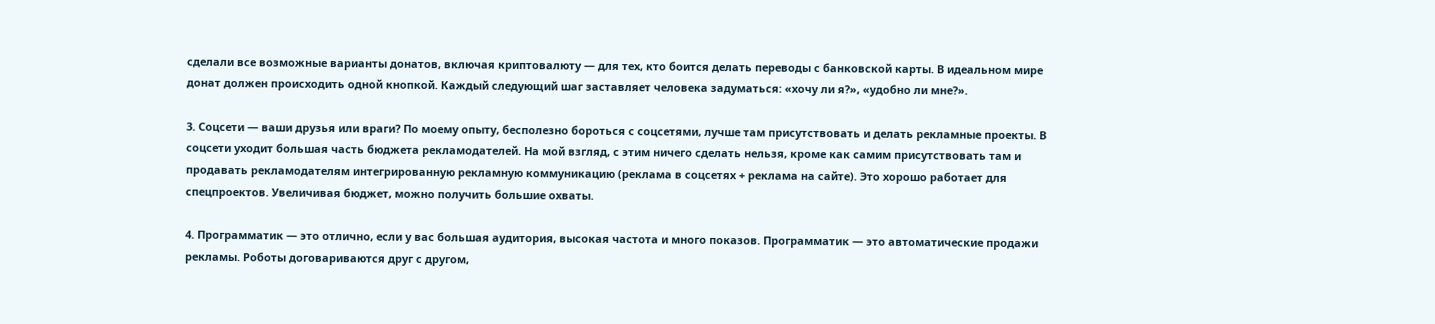сделали все возможные варианты донатов, включая криптовалюту — для тех, кто боится делать переводы с банковской карты. В идеальном мире донат должен происходить одной кнопкой. Каждый следующий шаг заставляет человека задуматься: «хочу ли я?», «удобно ли мне?».

3. Соцсети — ваши друзья или враги? По моему опыту, бесполезно бороться с соцсетями, лучше там присутствовать и делать рекламные проекты. В соцсети уходит большая часть бюджета рекламодателей. На мой взгляд, с этим ничего сделать нельзя, кроме как самим присутствовать там и продавать рекламодателям интегрированную рекламную коммуникацию (реклама в соцсетях + реклама на сайте). Это хорошо работает для спецпроектов. Увеличивая бюджет, можно получить большие охваты.

4. Программатик — это отлично, если у вас большая аудитория, высокая частота и много показов. Программатик — это автоматические продажи рекламы. Роботы договариваются друг с другом,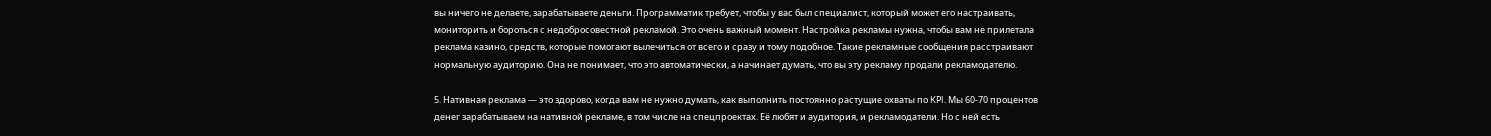вы ничего не делаете, зарабатываете деньги. Программатик требует, чтобы у вас был специалист, который может его настраивать, мониторить и бороться с недобросовестной рекламой. Это очень важный момент. Настройка рекламы нужна, чтобы вам не прилетала реклама казино, средств, которые помогают вылечиться от всего и сразу и тому подобное. Такие рекламные сообщения расстраивают нормальную аудиторию. Она не понимает, что это автоматически, а начинает думать, что вы эту рекламу продали рекламодателю.

5. Нативная реклама — это здорово, когда вам не нужно думать, как выполнить постоянно растущие охваты по KPI. Мы 60-70 процентов денег зарабатываем на нативной рекламе, в том числе на спецпроектах. Её любят и аудитория, и рекламодатели. Но с ней есть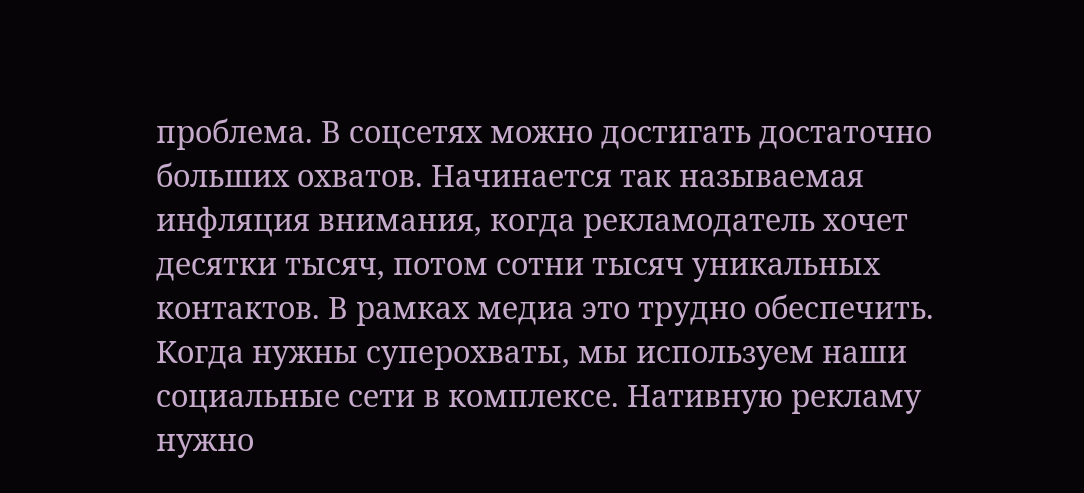проблема. В соцсетях можно достигать достаточно больших охватов. Начинается так называемая инфляция внимания, когда рекламодатель хочет десятки тысяч, потом сотни тысяч уникальных контактов. В рамках медиа это трудно обеспечить. Когда нужны суперохваты, мы используем наши социальные сети в комплексе. Нативную рекламу нужно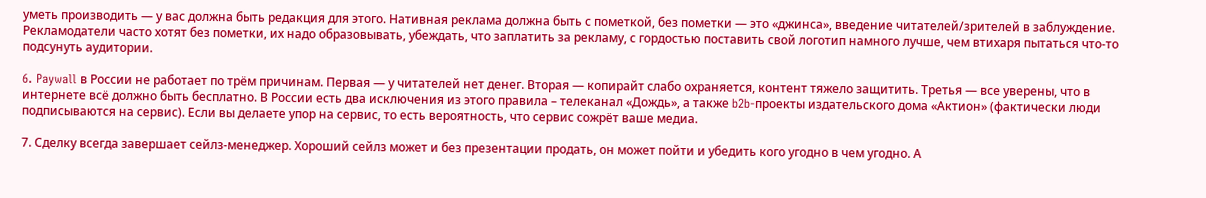уметь производить — у вас должна быть редакция для этого. Нативная реклама должна быть с пометкой, без пометки — это «джинса», введение читателей/зрителей в заблуждение. Рекламодатели часто хотят без пометки, их надо образовывать, убеждать, что заплатить за рекламу, с гордостью поставить свой логотип намного лучше, чем втихаря пытаться что-то подсунуть аудитории.

6. Paywall в России не работает по трём причинам. Первая — у читателей нет денег. Вторая — копирайт слабо охраняется, контент тяжело защитить. Третья — все уверены, что в интернете всё должно быть бесплатно. В России есть два исключения из этого правила – телеканал «Дождь», а также b2b-проекты издательского дома «Актион» (фактически люди подписываются на сервис). Если вы делаете упор на сервис, то есть вероятность, что сервис сожрёт ваше медиа.

7. Сделку всегда завершает сейлз-менеджер. Хороший сейлз может и без презентации продать, он может пойти и убедить кого угодно в чем угодно. А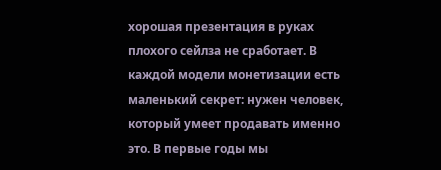хорошая презентация в руках плохого сейлза не сработает. В каждой модели монетизации есть маленький секрет: нужен человек, который умеет продавать именно это. В первые годы мы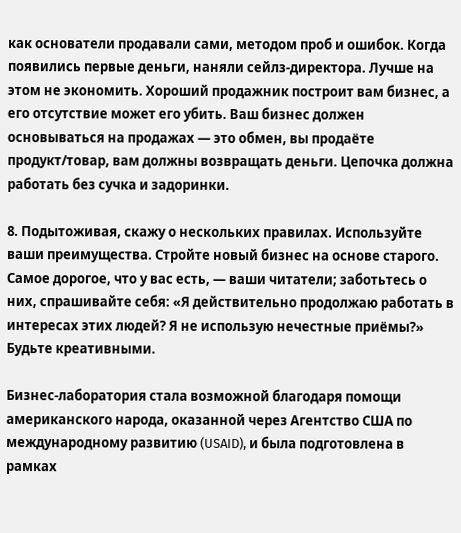как основатели продавали сами, методом проб и ошибок. Когда появились первые деньги, наняли сейлз-директора. Лучше на этом не экономить. Хороший продажник построит вам бизнес, а его отсутствие может его убить. Ваш бизнес должен основываться на продажах — это обмен, вы продаёте продукт/товар, вам должны возвращать деньги. Цепочка должна работать без сучка и задоринки.

8. Подытоживая, скажу о нескольких правилах. Используйте ваши преимущества. Стройте новый бизнес на основе старого. Самое дорогое, что у вас есть, — ваши читатели; заботьтесь о них, спрашивайте себя: «Я действительно продолжаю работать в интересах этих людей? Я не использую нечестные приёмы?» Будьте креативными.

Бизнес-лаборатория стала возможной благодаря помощи американского народа, оказанной через Агентство США по международному развитию (USAID), и была подготовлена в рамках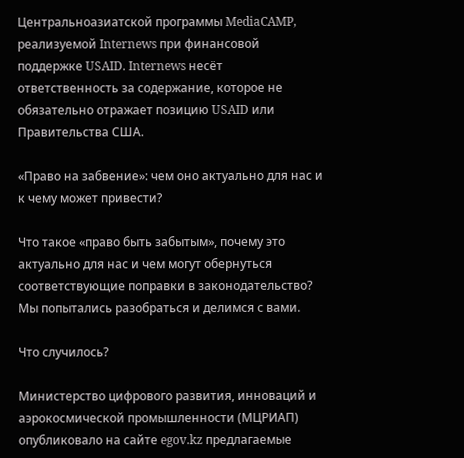Центральноазиатской программы MediaCAMP, реализуемой Internews при финансовой поддержке USAID. Internews несёт ответственность за содержание, которое не обязательно отражает позицию USAID или Правительства США.

«Право на забвение»: чем оно актуально для нас и к чему может привести?

Что такое «право быть забытым», почему это актуально для нас и чем могут обернуться соответствующие поправки в законодательство? Мы попытались разобраться и делимся с вами.

Что случилось?

Министерство цифрового развития, инноваций и аэрокосмической промышленности (МЦРИАП) опубликовало на сайте egov.kz предлагаемые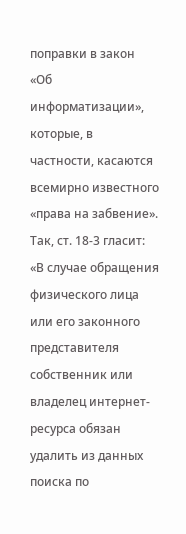поправки в закон «Об информатизации», которые, в частности, касаются всемирно известного «права на забвение». Так, ст. 18-3 гласит: «В случае обращения физического лица или его законного представителя собственник или владелец интернет-ресурса обязан удалить из данных поиска по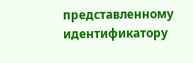представленному идентификатору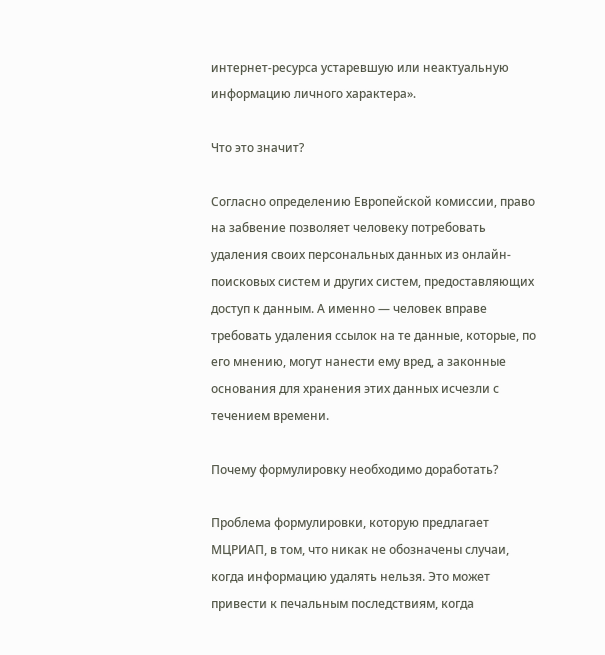интернет-ресурса устаревшую или неактуальную информацию личного характера».

Что это значит?

Согласно определению Европейской комиссии, право на забвение позволяет человеку потребовать удаления своих персональных данных из онлайн-поисковых систем и других систем, предоставляющих доступ к данным. А именно — человек вправе требовать удаления ссылок на те данные, которые, по его мнению, могут нанести ему вред, а законные основания для хранения этих данных исчезли с течением времени.

Почему формулировку необходимо доработать?

Проблема формулировки, которую предлагает МЦРИАП, в том, что никак не обозначены случаи, когда информацию удалять нельзя. Это может привести к печальным последствиям, когда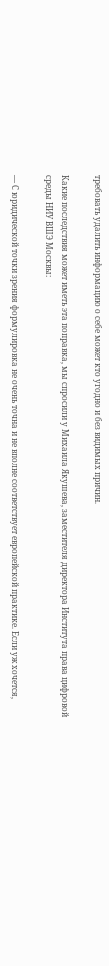требовать удалить информацию о себе может кто угодно и без видимых причин.

Какие последствия может иметь эта поправка, мы спросили у Михаила Якушева, заместителя директора Института права цифровой среды НИУ ВШЭ Москвы:

— С юридической точки зрения формулировка не очень точна и не вполне соответствует европейской практике. Если уж хочется,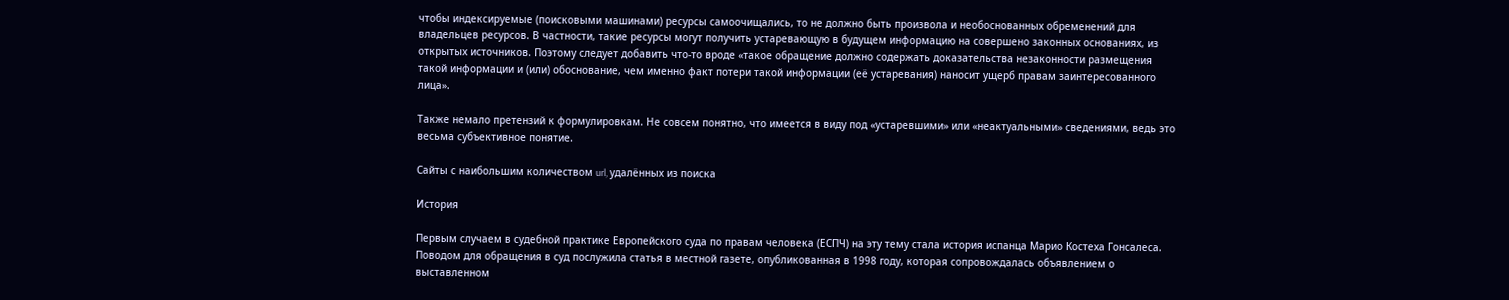чтобы индексируемые (поисковыми машинами) ресурсы самоочищались, то не должно быть произвола и необоснованных обременений для владельцев ресурсов. В частности, такие ресурсы могут получить устаревающую в будущем информацию на совершено законных основаниях, из открытых источников. Поэтому следует добавить что-то вроде «такое обращение должно содержать доказательства незаконности размещения такой информации и (или) обоснование, чем именно факт потери такой информации (её устаревания) наносит ущерб правам заинтересованного лица».

Также немало претензий к формулировкам. Не совсем понятно, что имеется в виду под «устаревшими» или «неактуальными» сведениями, ведь это весьма субъективное понятие.

Сайты с наибольшим количеством url, удалённых из поиска

История

Первым случаем в судебной практике Европейского суда по правам человека (ЕСПЧ) на эту тему стала история испанца Марио Костеха Гонсалеса. Поводом для обращения в суд послужила статья в местной газете, опубликованная в 1998 году, которая сопровождалась объявлением о выставленном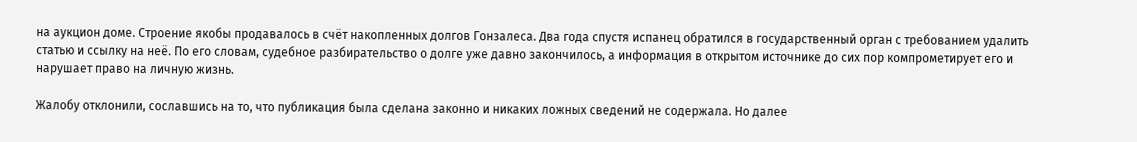на аукцион доме. Строение якобы продавалось в счёт накопленных долгов Гонзалеса. Два года спустя испанец обратился в государственный орган с требованием удалить статью и ссылку на неё. По его словам, судебное разбирательство о долге уже давно закончилось, а информация в открытом источнике до сих пор компрометирует его и нарушает право на личную жизнь.

Жалобу отклонили, сославшись на то, что публикация была сделана законно и никаких ложных сведений не содержала. Но далее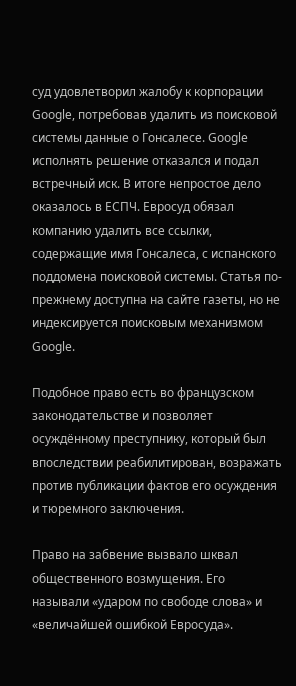суд удовлетворил жалобу к корпорации Googlе, потребовав удалить из поисковой системы данные о Гонсалесе. Google исполнять решение отказался и подал встречный иск. В итоге непростое дело оказалось в ЕСПЧ. Евросуд обязал компанию удалить все ссылки, содержащие имя Гонсалеса, с испанского поддомена поисковой системы. Статья по-прежнему доступна на сайте газеты, но не индексируется поисковым механизмом Google.

Подобное право есть во французском законодательстве и позволяет осуждённому преступнику, который был впоследствии реабилитирован, возражать против публикации фактов его осуждения и тюремного заключения.

Право на забвение вызвало шквал общественного возмущения. Его называли «ударом по свободе слова» и «величайшей ошибкой Евросуда».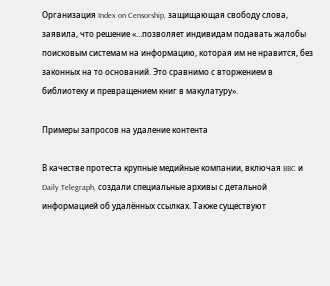Организация Index on Censorship, защищающая свободу слова, заявила, что решение «…позволяет индивидам подавать жалобы поисковым системам на информацию, которая им не нравится, без законных на то оснований. Это сравнимо с вторжением в библиотеку и превращением книг в макулатуру».

Примеры запросов на удаление контента

В качестве протеста крупные медийные компании, включая BBC и Daily Telegraph, создали специальные архивы с детальной информацией об удалённых ссылках. Также существуют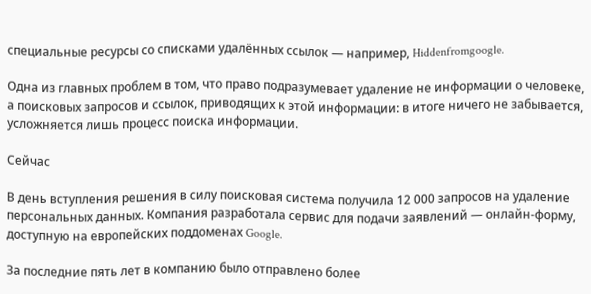специальные ресурсы со списками удалённых ссылок — например, Hiddenfromgoogle.

Одна из главных проблем в том, что право подразумевает удаление не информации о человеке, а поисковых запросов и ссылок, приводящих к этой информации: в итоге ничего не забывается, усложняется лишь процесс поиска информации.

Сейчас

В день вступления решения в силу поисковая система получила 12 000 запросов на удаление персональных данных. Компания разработала сервис для подачи заявлений — онлайн-форму, доступную на европейских поддоменах Google.

За последние пять лет в компанию было отправлено более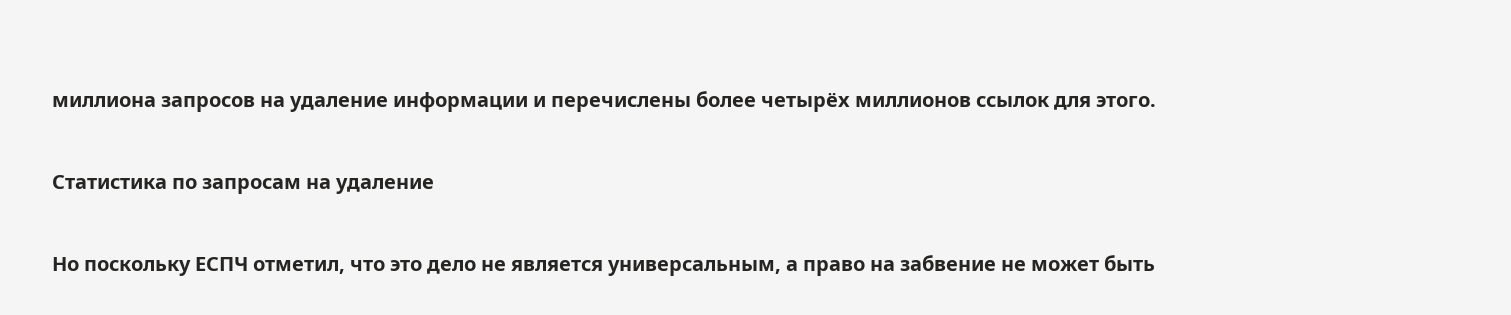миллиона запросов на удаление информации и перечислены более четырёх миллионов ссылок для этого.

Статистика по запросам на удаление

Но поскольку ЕСПЧ отметил, что это дело не является универсальным, а право на забвение не может быть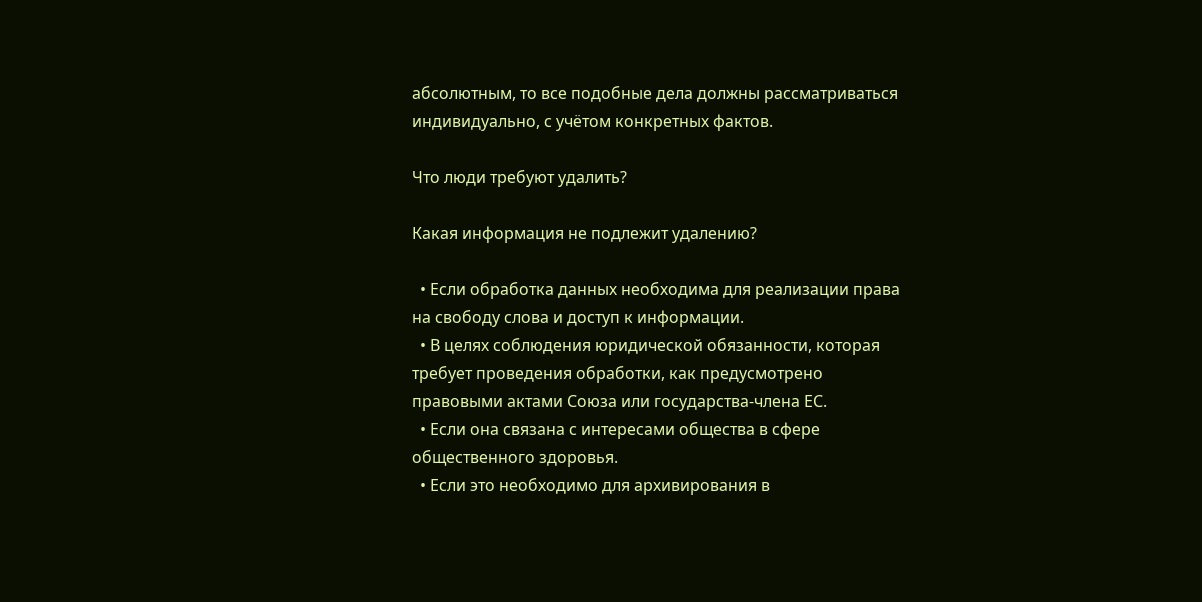абсолютным, то все подобные дела должны рассматриваться индивидуально, с учётом конкретных фактов.

Что люди требуют удалить?

Какая информация не подлежит удалению?

  • Если обработка данных необходима для реализации права на свободу слова и доступ к информации.
  • В целях соблюдения юридической обязанности, которая требует проведения обработки, как предусмотрено правовыми актами Союза или государства-члена ЕС.
  • Если она связана с интересами общества в сфере общественного здоровья.
  • Если это необходимо для архивирования в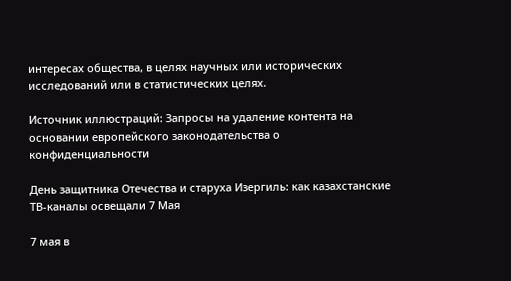интересах общества, в целях научных или исторических исследований или в статистических целях.

Источник иллюстраций: Запросы на удаление контента на основании европейского законодательства о конфиденциальности

День защитника Отечества и старуха Изергиль: как казахстанские ТВ-каналы освещали 7 Мая

7 мая в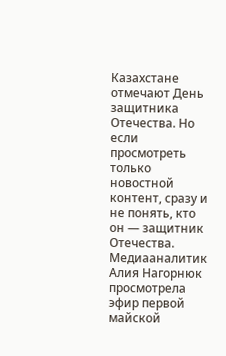Казахстане отмечают День защитника Отечества. Но если просмотреть только новостной контент, сразу и не понять, кто он — защитник Отечества. Медиааналитик Алия Нагорнюк просмотрела эфир первой майской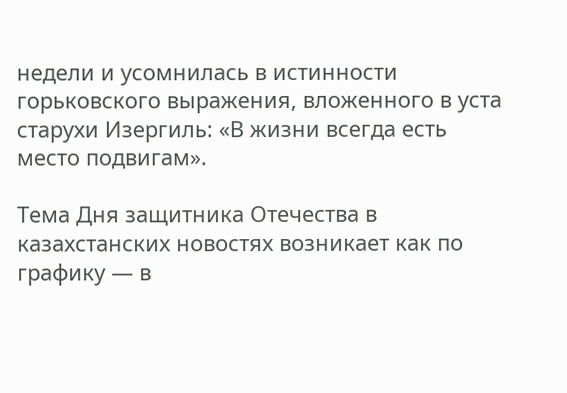недели и усомнилась в истинности горьковского выражения, вложенного в уста старухи Изергиль: «В жизни всегда есть место подвигам».

Тема Дня защитника Отечества в казахстанских новостях возникает как по графику — в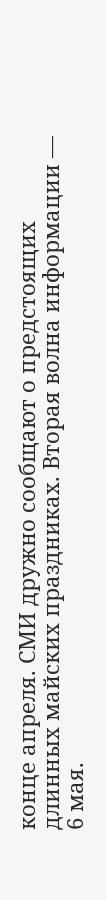конце апреля. СМИ дружно сообщают о предстоящих длинных майских праздниках. Вторая волна информации — 6 мая.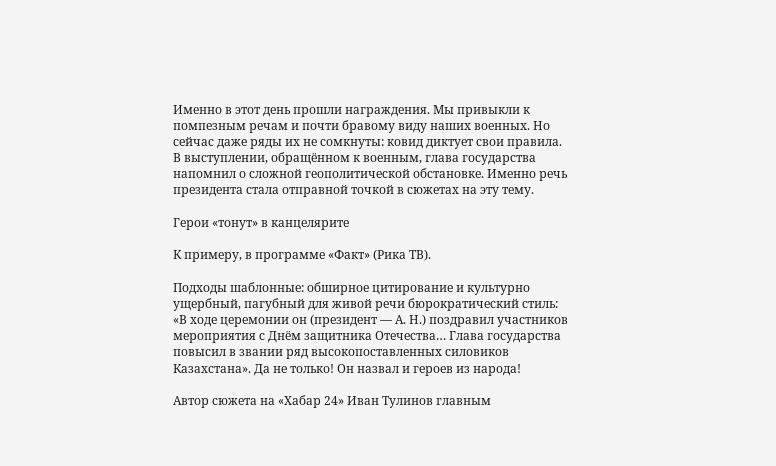Именно в этот день прошли награждения. Мы привыкли к помпезным речам и почти бравому виду наших военных. Но сейчас даже ряды их не сомкнуты: ковид диктует свои правила. В выступлении, обращённом к военным, глава государства напомнил о сложной геополитической обстановке. Именно речь президента стала отправной точкой в сюжетах на эту тему.

Герои «тонут» в канцелярите

К примеру, в программе «Факт» (Рика ТВ).

Подходы шаблонные: обширное цитирование и культурно ущербный, пагубный для живой речи бюрократический стиль: «В ходе церемонии он (президент — А. Н.) поздравил участников мероприятия с Днём защитника Отечества… Глава государства повысил в звании ряд высокопоставленных силовиков Казахстана». Да не только! Он назвал и героев из народа!

Автор сюжета на «Хабар 24» Иван Тулинов главным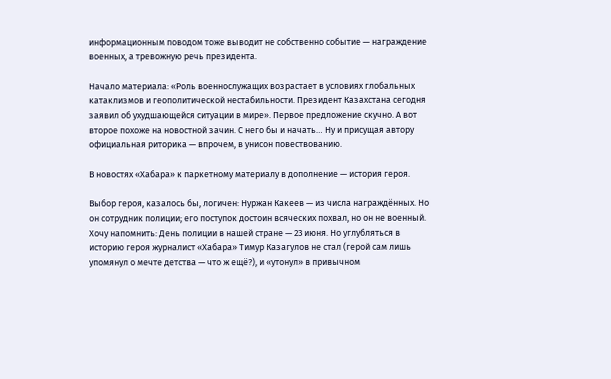информационным поводом тоже выводит не собственно событие — награждение военных, а тревожную речь президента.

Начало материала: «Роль военнослужащих возрастает в условиях глобальных катаклизмов и геополитической нестабильности. Президент Казахстана сегодня заявил об ухудшающейся ситуации в мире». Первое предложение скучно. А вот второе похоже на новостной зачин. С него бы и начать… Ну и присущая автору официальная риторика — впрочем, в унисон повествованию.

В новостях «Хабара» к паркетному материалу в дополнение — история героя.

Выбор героя, казалось бы, логичен: Нуржан Какеев — из числа награждённых. Но он сотрудник полиции; его поступок достоин всяческих похвал, но он не военный. Хочу напомнить: День полиции в нашей стране — 23 июня. Но углубляться в историю героя журналист «Хабара» Тимур Казагулов не стал (герой сам лишь упомянул о мечте детства — что ж ещё?), и «утонул» в привычном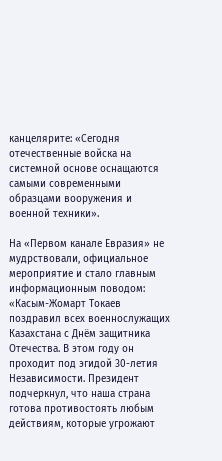канцелярите: «Сегодня отечественные войска на системной основе оснащаются самыми современными образцами вооружения и военной техники».

На «Первом канале Евразия» не мудрствовали, официальное мероприятие и стало главным информационным поводом: «Касым-Жомарт Токаев поздравил всех военнослужащих Казахстана с Днём защитника Отечества. В этом году он проходит под эгидой 30-летия Независимости. Президент подчеркнул, что наша страна готова противостоять любым действиям, которые угрожают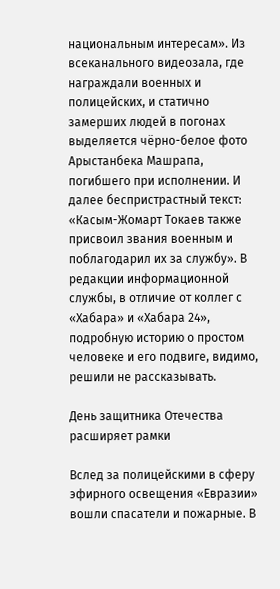национальным интересам». Из всеканального видеозала, где награждали военных и полицейских, и статично замерших людей в погонах выделяется чёрно-белое фото Арыстанбека Машрапа, погибшего при исполнении. И далее беспристрастный текст: «Касым-Жомарт Токаев также присвоил звания военным и поблагодарил их за службу». В редакции информационной службы, в отличие от коллег с «Хабара» и «Хабара 24», подробную историю о простом человеке и его подвиге, видимо, решили не рассказывать.

День защитника Отечества расширяет рамки

Вслед за полицейскими в сферу эфирного освещения «Евразии» вошли спасатели и пожарные. В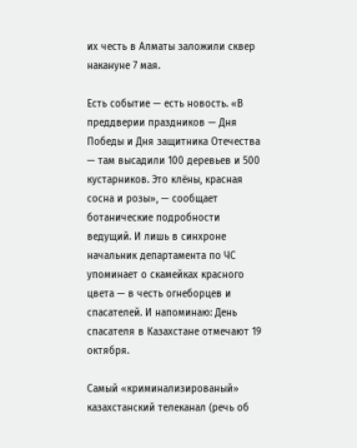их честь в Алматы заложили сквер накануне 7 мая.

Есть событие — есть новость. «В преддверии праздников — Дня Победы и Дня защитника Отечества — там высадили 100 деревьев и 500 кустарников. Это клёны, красная сосна и розы», — сообщает ботанические подробности ведущий. И лишь в синхроне начальник департамента по ЧС упоминает о скамейках красного цвета — в честь огнеборцев и спасателей. И напоминаю: День спасателя в Казахстане отмечают 19 октября.

Самый «криминализированый» казахстанский телеканал (речь об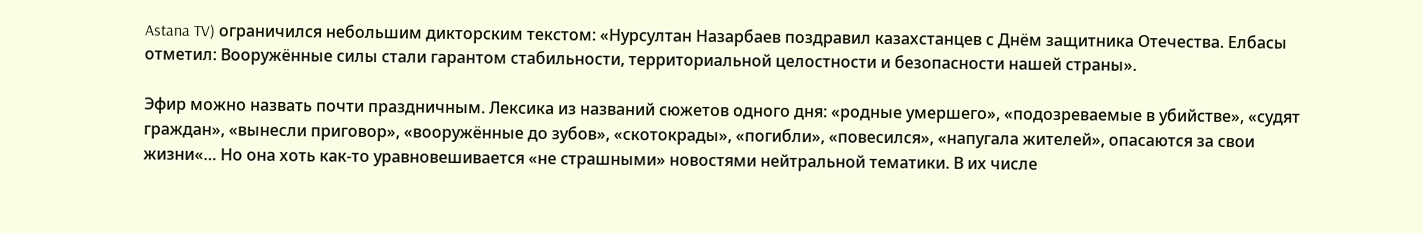Astana TV) ограничился небольшим дикторским текстом: «Нурсултан Назарбаев поздравил казахстанцев с Днём защитника Отечества. Елбасы отметил: Вооружённые силы стали гарантом стабильности, территориальной целостности и безопасности нашей страны».

Эфир можно назвать почти праздничным. Лексика из названий сюжетов одного дня: «родные умершего», «подозреваемые в убийстве», «судят граждан», «вынесли приговор», «вооружённые до зубов», «скотокрады», «погибли», «повесился», «напугала жителей», опасаются за свои жизни«… Но она хоть как-то уравновешивается «не страшными» новостями нейтральной тематики. В их числе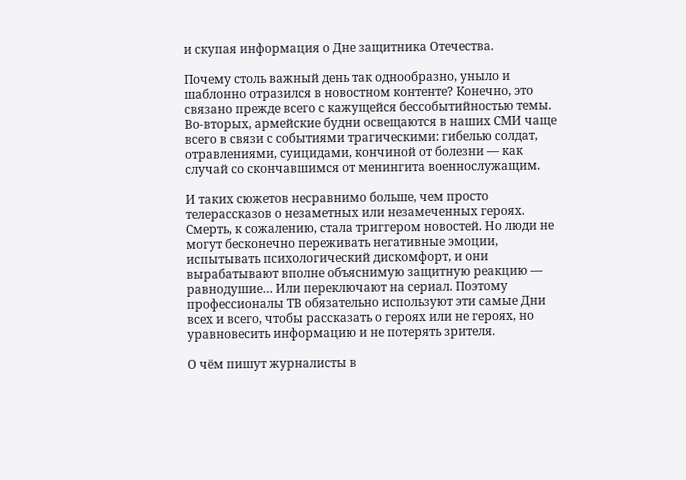и скупая информация о Дне защитника Отечества.

Почему столь важный день так однообразно, уныло и шаблонно отразился в новостном контенте? Конечно, это связано прежде всего с кажущейся бессобытийностью темы. Во-вторых, армейские будни освещаются в наших СМИ чаще всего в связи с событиями трагическими: гибелью солдат, отравлениями, суицидами, кончиной от болезни — как случай со скончавшимся от менингита военнослужащим.

И таких сюжетов несравнимо больше, чем просто телерассказов о незаметных или незамеченных героях. Смерть, к сожалению, стала триггером новостей. Но люди не могут бесконечно переживать негативные эмоции, испытывать психологический дискомфорт, и они вырабатывают вполне объяснимую защитную реакцию — равнодушие… Или переключают на сериал. Поэтому профессионалы ТВ обязательно используют эти самые Дни всех и всего, чтобы рассказать о героях или не героях, но уравновесить информацию и не потерять зрителя.

О чём пишут журналисты в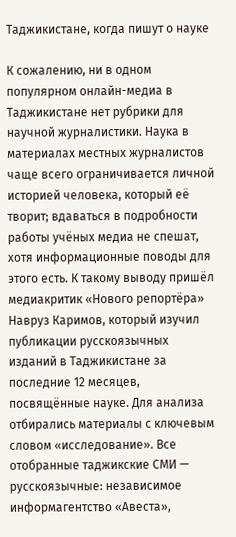Таджикистане, когда пишут о науке

К сожалению, ни в одном популярном онлайн-медиа в Таджикистане нет рубрики для научной журналистики. Наука в материалах местных журналистов чаще всего ограничивается личной историей человека, который её творит; вдаваться в подробности работы учёных медиа не спешат, хотя информационные поводы для этого есть. К такому выводу пришёл медиакритик «Нового репортёра» Навруз Каримов, который изучил публикации русскоязычных изданий в Таджикистане за последние 12 месяцев, посвящённые науке. Для анализа отбирались материалы с ключевым словом «исследование». Все отобранные таджикские СМИ — русскоязычные: независимое информагентство «Авеста»,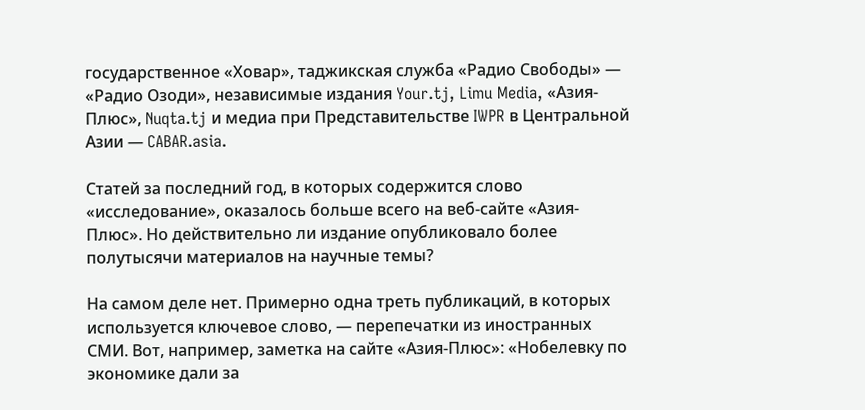государственное «Ховар», таджикская служба «Радио Свободы» — «Радио Озоди», независимые издания Your.tj, Limu Media, «Азия-Плюс», Nuqta.tj и медиа при Представительстве IWPR в Центральной Азии — CABAR.asia.

Статей за последний год, в которых содержится слово «исследование», оказалось больше всего на веб-сайте «Азия-Плюс». Но действительно ли издание опубликовало более полутысячи материалов на научные темы?

На самом деле нет. Примерно одна треть публикаций, в которых используется ключевое слово, — перепечатки из иностранных СМИ. Вот, например, заметка на сайте «Азия-Плюс»: «Нобелевку по экономике дали за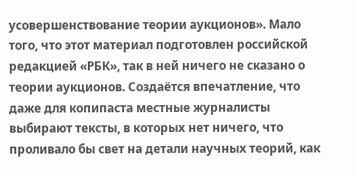усовершенствование теории аукционов». Мало того, что этот материал подготовлен российской редакцией «РБК», так в ней ничего не сказано о теории аукционов. Создаётся впечатление, что даже для копипаста местные журналисты выбирают тексты, в которых нет ничего, что проливало бы свет на детали научных теорий, как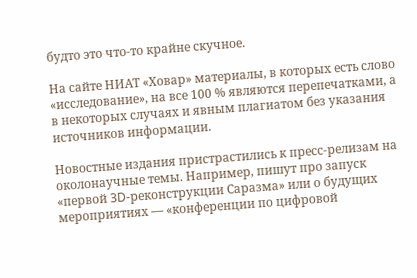будто это что-то крайне скучное.

На сайте НИАТ «Ховар» материалы, в которых есть слово «исследование», на все 100 % являются перепечатками, а в некоторых случаях и явным плагиатом без указания источников информации.

Новостные издания пристрастились к пресс-релизам на околонаучные темы. Например, пишут про запуск «первой 3D-реконструкции Саразма» или о будущих мероприятиях — «конференции по цифровой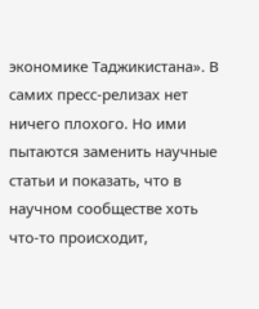экономике Таджикистана». В самих пресс-релизах нет ничего плохого. Но ими пытаются заменить научные статьи и показать, что в научном сообществе хоть что-то происходит,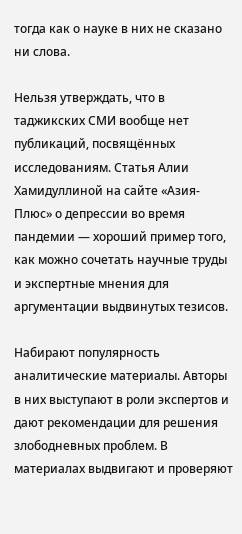тогда как о науке в них не сказано ни слова.

Нельзя утверждать, что в таджикских СМИ вообще нет публикаций, посвящённых исследованиям. Статья Алии Хамидуллиной на сайте «Азия-Плюс» о депрессии во время пандемии — хороший пример того, как можно сочетать научные труды и экспертные мнения для аргументации выдвинутых тезисов.

Набирают популярность аналитические материалы. Авторы в них выступают в роли экспертов и дают рекомендации для решения злободневных проблем. В материалах выдвигают и проверяют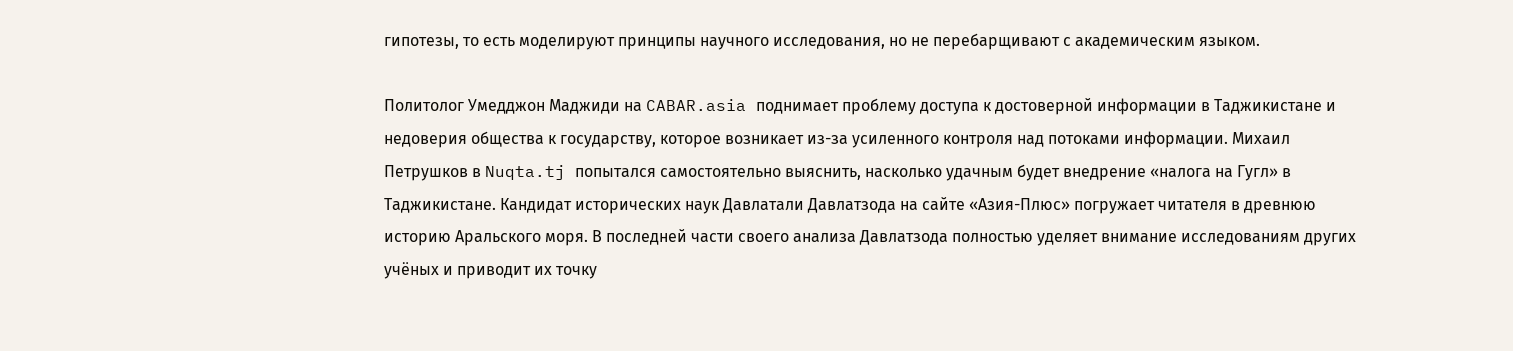гипотезы, то есть моделируют принципы научного исследования, но не перебарщивают с академическим языком.

Политолог Умедджон Маджиди на CABAR.asia поднимает проблему доступа к достоверной информации в Таджикистане и недоверия общества к государству, которое возникает из-за усиленного контроля над потоками информации. Михаил Петрушков в Nuqta.tj попытался самостоятельно выяснить, насколько удачным будет внедрение «налога на Гугл» в Таджикистане. Кандидат исторических наук Давлатали Давлатзода на сайте «Азия-Плюс» погружает читателя в древнюю историю Аральского моря. В последней части своего анализа Давлатзода полностью уделяет внимание исследованиям других учёных и приводит их точку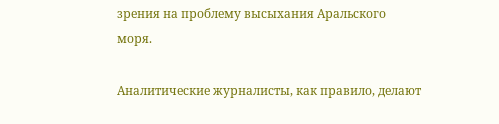зрения на проблему высыхания Аральского моря.

Аналитические журналисты, как правило, делают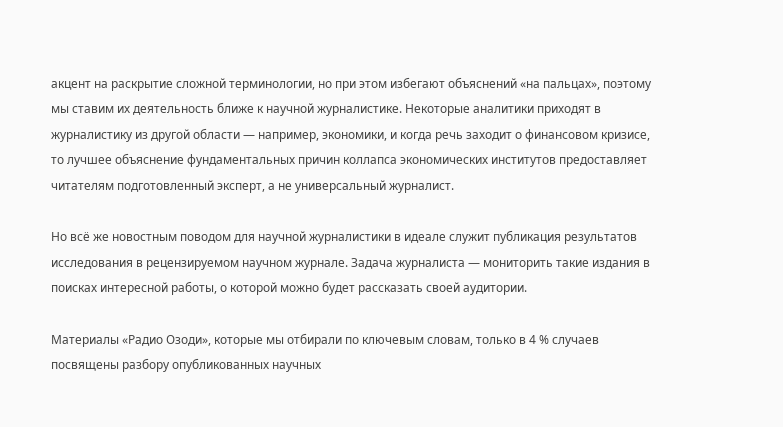акцент на раскрытие сложной терминологии, но при этом избегают объяснений «на пальцах», поэтому мы ставим их деятельность ближе к научной журналистике. Некоторые аналитики приходят в журналистику из другой области — например, экономики, и когда речь заходит о финансовом кризисе, то лучшее объяснение фундаментальных причин коллапса экономических институтов предоставляет читателям подготовленный эксперт, а не универсальный журналист.

Но всё же новостным поводом для научной журналистики в идеале служит публикация результатов исследования в рецензируемом научном журнале. Задача журналиста — мониторить такие издания в поисках интересной работы, о которой можно будет рассказать своей аудитории.

Материалы «Радио Озоди», которые мы отбирали по ключевым словам, только в 4 % случаев посвящены разбору опубликованных научных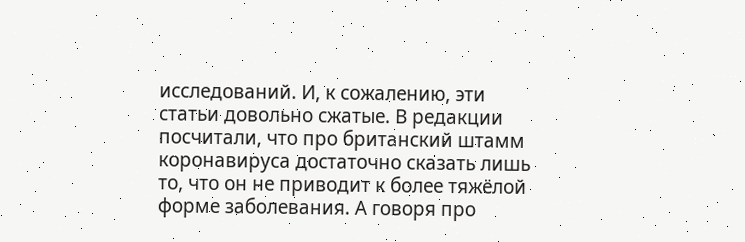исследований. И, к сожалению, эти статьи довольно сжатые. В редакции посчитали, что про британский штамм коронавируса достаточно сказать лишь то, что он не приводит к более тяжёлой форме заболевания. А говоря про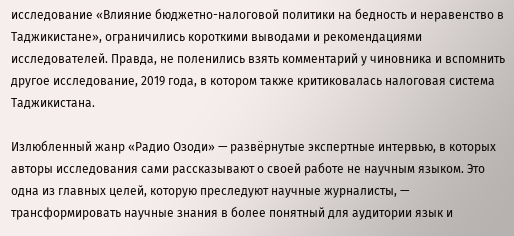исследование «Влияние бюджетно-налоговой политики на бедность и неравенство в Таджикистане», ограничились короткими выводами и рекомендациями исследователей. Правда, не поленились взять комментарий у чиновника и вспомнить другое исследование, 2019 года, в котором также критиковалась налоговая система Таджикистана.

Излюбленный жанр «Радио Озоди» — развёрнутые экспертные интервью, в которых авторы исследования сами рассказывают о своей работе не научным языком. Это одна из главных целей, которую преследуют научные журналисты, — трансформировать научные знания в более понятный для аудитории язык и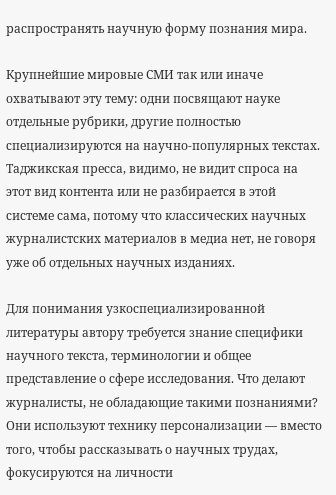распространять научную форму познания мира.

Крупнейшие мировые СМИ так или иначе охватывают эту тему: одни посвящают науке отдельные рубрики, другие полностью специализируются на научно-популярных текстах. Таджикская пресса, видимо, не видит спроса на этот вид контента или не разбирается в этой системе сама, потому что классических научных журналистских материалов в медиа нет, не говоря уже об отдельных научных изданиях.

Для понимания узкоспециализированной литературы автору требуется знание специфики научного текста, терминологии и общее представление о сфере исследования. Что делают журналисты, не обладающие такими познаниями? Они используют технику персонализации — вместо того, чтобы рассказывать о научных трудах, фокусируются на личности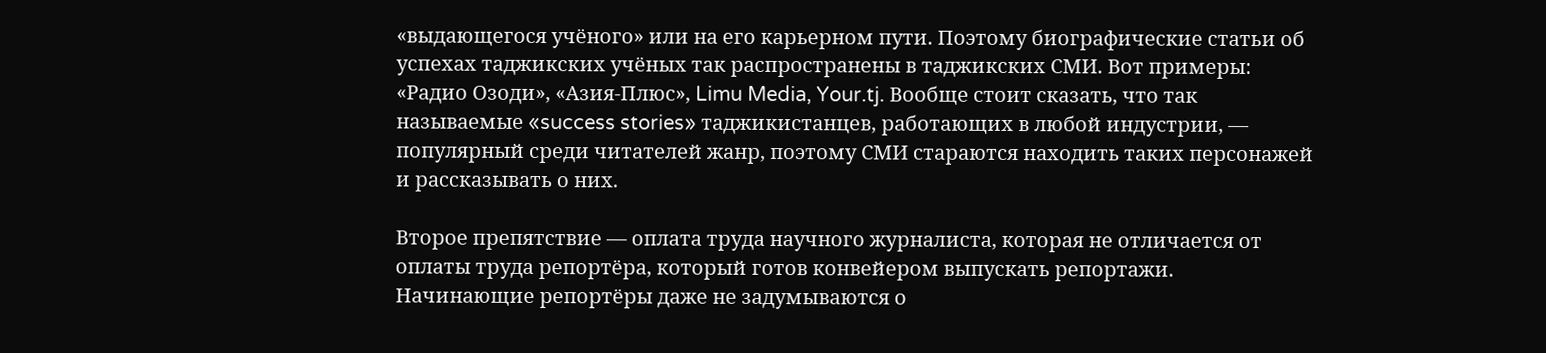«выдающегося учёного» или на его карьерном пути. Поэтому биографические статьи об успехах таджикских учёных так распространены в таджикских СМИ. Вот примеры: «Радио Озоди», «Азия-Плюс», Limu Media, Your.tj. Вообще стоит сказать, что так называемые «success stories» таджикистанцев, работающих в любой индустрии, — популярный среди читателей жанр, поэтому СМИ стараются находить таких персонажей и рассказывать о них.

Второе препятствие — оплата труда научного журналиста, которая не отличается от оплаты труда репортёра, который готов конвейером выпускать репортажи. Начинающие репортёры даже не задумываются о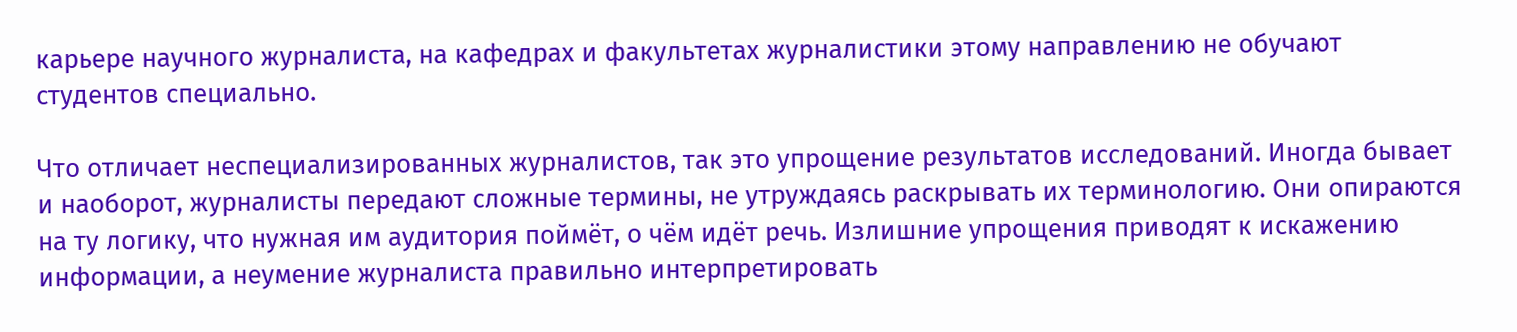карьере научного журналиста, на кафедрах и факультетах журналистики этому направлению не обучают студентов специально.

Что отличает неспециализированных журналистов, так это упрощение результатов исследований. Иногда бывает и наоборот, журналисты передают сложные термины, не утруждаясь раскрывать их терминологию. Они опираются на ту логику, что нужная им аудитория поймёт, о чём идёт речь. Излишние упрощения приводят к искажению информации, а неумение журналиста правильно интерпретировать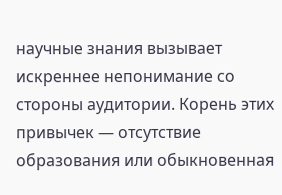научные знания вызывает искреннее непонимание со стороны аудитории. Корень этих привычек — отсутствие образования или обыкновенная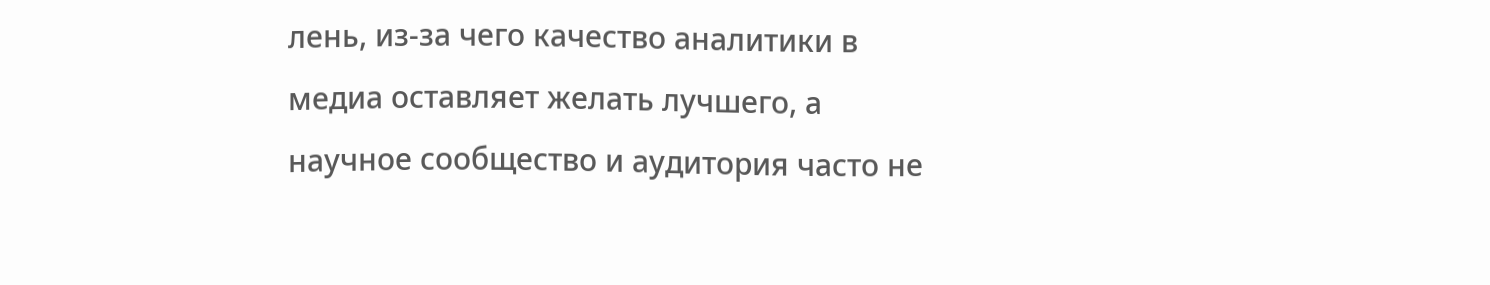лень, из-за чего качество аналитики в медиа оставляет желать лучшего, а научное сообщество и аудитория часто не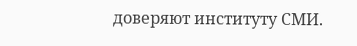доверяют институту СМИ.